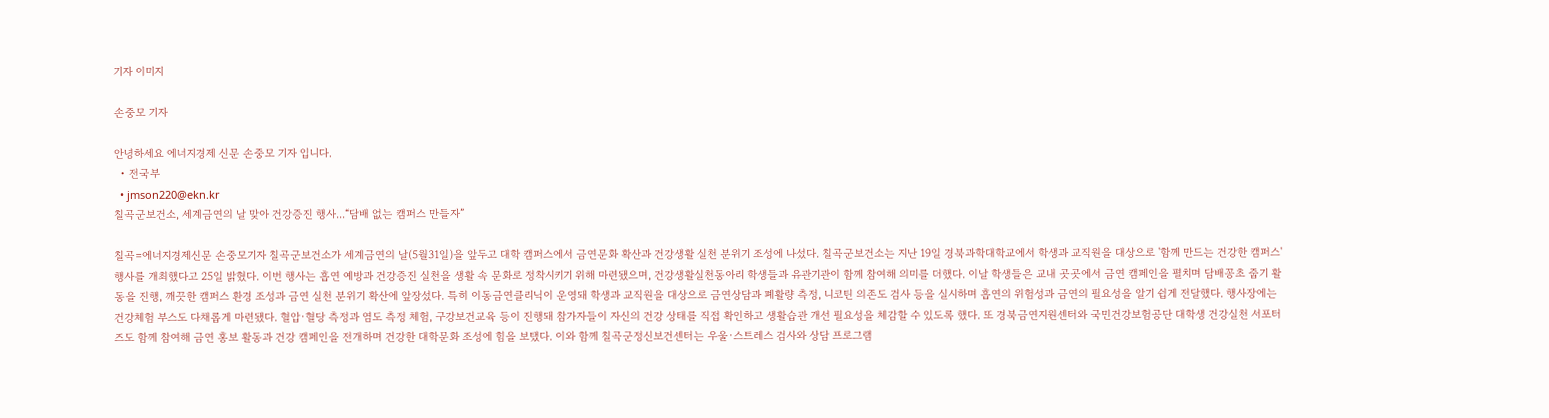기자 이미지

손중모 기자

안녕하세요 에너지경제 신문 손중모 기자 입니다.
  • 전국부
  • jmson220@ekn.kr
칠곡군보건소, 세계금연의 날 맞아 건강증진 행사...“담배 없는 캠퍼스 만들자”

칠곡=에너지경제신문 손중모기자 칠곡군보건소가 세계금연의 날(5월31일)을 앞두고 대학 캠퍼스에서 금연문화 확산과 건강생활 실천 분위기 조성에 나섰다. 칠곡군보건소는 지난 19일 경북과학대학교에서 학생과 교직원을 대상으로 '함께 만드는 건강한 캠퍼스' 행사를 개최했다고 25일 밝혔다. 이번 행사는 흡연 예방과 건강증진 실천을 생활 속 문화로 정착시키기 위해 마련됐으며, 건강생활실천동아리 학생들과 유관기관이 함께 참여해 의미를 더했다. 이날 학생들은 교내 곳곳에서 금연 캠페인을 펼치며 담배꽁초 줍기 활동을 진행, 깨끗한 캠퍼스 환경 조성과 금연 실천 분위기 확산에 앞장섰다. 특히 이동금연클리닉이 운영돼 학생과 교직원을 대상으로 금연상담과 폐활량 측정, 니코틴 의존도 검사 등을 실시하며 흡연의 위험성과 금연의 필요성을 알기 쉽게 전달했다. 행사장에는 건강체험 부스도 다채롭게 마련됐다. 혈압·혈당 측정과 염도 측정 체험, 구강보건교육 등이 진행돼 참가자들이 자신의 건강 상태를 직접 확인하고 생활습관 개선 필요성을 체감할 수 있도록 했다. 또 경북금연지원센터와 국민건강보험공단 대학생 건강실천 서포터즈도 함께 참여해 금연 홍보 활동과 건강 캠페인을 전개하며 건강한 대학문화 조성에 힘을 보탰다. 이와 함께 칠곡군정신보건센터는 우울·스트레스 검사와 상담 프로그램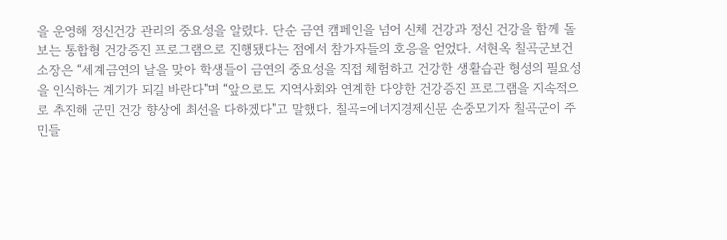을 운영해 정신건강 관리의 중요성을 알렸다. 단순 금연 캠페인을 넘어 신체 건강과 정신 건강을 함께 돌보는 통합형 건강증진 프로그램으로 진행됐다는 점에서 참가자들의 호응을 얻었다. 서현옥 칠곡군보건소장은 “세계금연의 날을 맞아 학생들이 금연의 중요성을 직접 체험하고 건강한 생활습관 형성의 필요성을 인식하는 계기가 되길 바란다"며 “앞으로도 지역사회와 연계한 다양한 건강증진 프로그램을 지속적으로 추진해 군민 건강 향상에 최선을 다하겠다"고 말했다. 칠곡=에너지경제신문 손중모기자 칠곡군이 주민들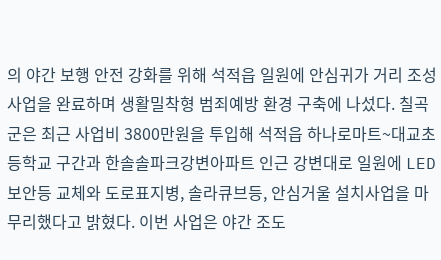의 야간 보행 안전 강화를 위해 석적읍 일원에 안심귀가 거리 조성사업을 완료하며 생활밀착형 범죄예방 환경 구축에 나섰다. 칠곡군은 최근 사업비 3800만원을 투입해 석적읍 하나로마트~대교초등학교 구간과 한솔솔파크강변아파트 인근 강변대로 일원에 LED보안등 교체와 도로표지병, 솔라큐브등, 안심거울 설치사업을 마무리했다고 밝혔다. 이번 사업은 야간 조도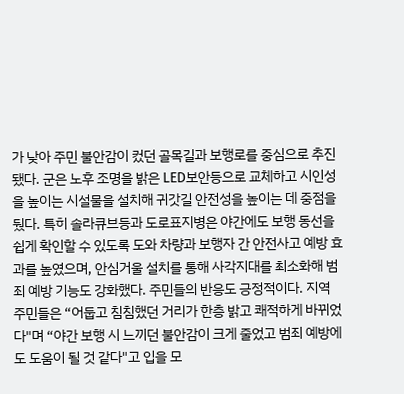가 낮아 주민 불안감이 컸던 골목길과 보행로를 중심으로 추진됐다. 군은 노후 조명을 밝은 LED보안등으로 교체하고 시인성을 높이는 시설물을 설치해 귀갓길 안전성을 높이는 데 중점을 뒀다. 특히 솔라큐브등과 도로표지병은 야간에도 보행 동선을 쉽게 확인할 수 있도록 도와 차량과 보행자 간 안전사고 예방 효과를 높였으며, 안심거울 설치를 통해 사각지대를 최소화해 범죄 예방 기능도 강화했다. 주민들의 반응도 긍정적이다. 지역 주민들은 “어둡고 침침했던 거리가 한층 밝고 쾌적하게 바뀌었다"며 “야간 보행 시 느끼던 불안감이 크게 줄었고 범죄 예방에도 도움이 될 것 같다"고 입을 모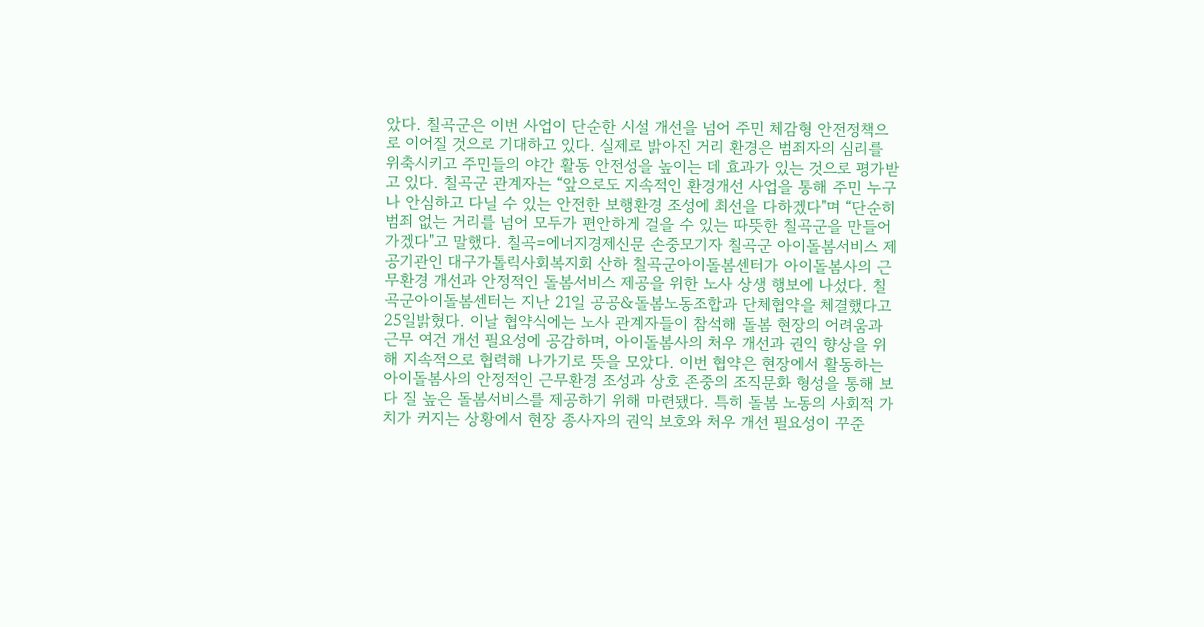았다. 칠곡군은 이번 사업이 단순한 시설 개선을 넘어 주민 체감형 안전정책으로 이어질 것으로 기대하고 있다. 실제로 밝아진 거리 환경은 범죄자의 심리를 위축시키고 주민들의 야간 활동 안전성을 높이는 데 효과가 있는 것으로 평가받고 있다. 칠곡군 관계자는 “앞으로도 지속적인 환경개선 사업을 통해 주민 누구나 안심하고 다닐 수 있는 안전한 보행환경 조성에 최선을 다하겠다"며 “단순히 범죄 없는 거리를 넘어 모두가 편안하게 걸을 수 있는 따뜻한 칠곡군을 만들어 가겠다"고 말했다. 칠곡=에너지경제신문 손중모기자 칠곡군 아이돌봄서비스 제공기관인 대구가톨릭사회복지회 산하 칠곡군아이돌봄센터가 아이돌봄사의 근무환경 개선과 안정적인 돌봄서비스 제공을 위한 노사 상생 행보에 나섰다. 칠곡군아이돌봄센터는 지난 21일 공공&돌봄노동조합과 단체협약을 체결했다고 25일밝혔다. 이날 협약식에는 노사 관계자들이 참석해 돌봄 현장의 어려움과 근무 여건 개선 필요성에 공감하며, 아이돌봄사의 처우 개선과 권익 향상을 위해 지속적으로 협력해 나가기로 뜻을 모았다. 이번 협약은 현장에서 활동하는 아이돌봄사의 안정적인 근무환경 조성과 상호 존중의 조직문화 형성을 통해 보다 질 높은 돌봄서비스를 제공하기 위해 마련됐다. 특히 돌봄 노동의 사회적 가치가 커지는 상황에서 현장 종사자의 권익 보호와 처우 개선 필요성이 꾸준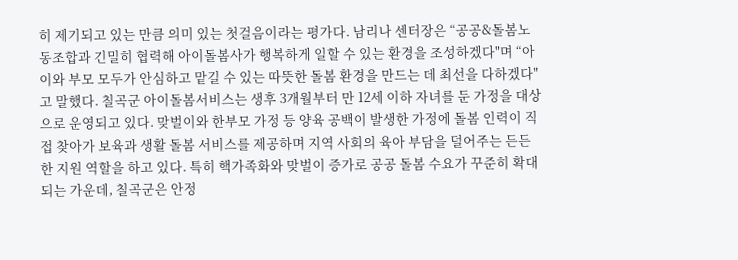히 제기되고 있는 만큼 의미 있는 첫걸음이라는 평가다. 남리나 센터장은 “공공&돌봄노동조합과 긴밀히 협력해 아이돌봄사가 행복하게 일할 수 있는 환경을 조성하겠다"며 “아이와 부모 모두가 안심하고 맡길 수 있는 따뜻한 돌봄 환경을 만드는 데 최선을 다하겠다"고 말했다. 칠곡군 아이돌봄서비스는 생후 3개월부터 만 12세 이하 자녀를 둔 가정을 대상으로 운영되고 있다. 맞벌이와 한부모 가정 등 양육 공백이 발생한 가정에 돌봄 인력이 직접 찾아가 보육과 생활 돌봄 서비스를 제공하며 지역 사회의 육아 부담을 덜어주는 든든한 지원 역할을 하고 있다. 특히 핵가족화와 맞벌이 증가로 공공 돌봄 수요가 꾸준히 확대되는 가운데, 칠곡군은 안정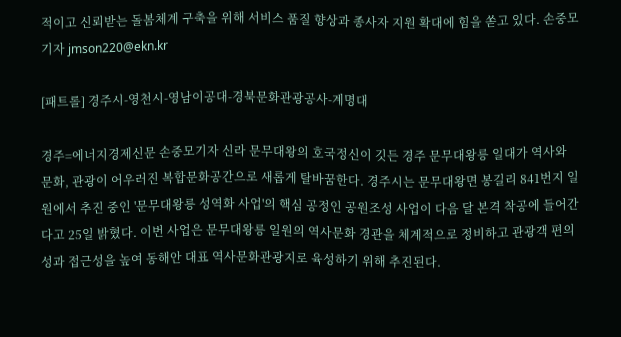적이고 신뢰받는 돌봄체계 구축을 위해 서비스 품질 향상과 종사자 지원 확대에 힘을 쏟고 있다. 손중모 기자 jmson220@ekn.kr

[패트롤] 경주시-영천시-영남이공대-경북문화관광공사-계명대

경주=에너지경제신문 손중모기자 신라 문무대왕의 호국정신이 깃든 경주 문무대왕릉 일대가 역사와 문화, 관광이 어우러진 복합문화공간으로 새롭게 탈바꿈한다. 경주시는 문무대왕면 봉길리 841번지 일원에서 추진 중인 '문무대왕릉 성역화 사업'의 핵심 공정인 공원조성 사업이 다음 달 본격 착공에 들어간다고 25일 밝혔다. 이번 사업은 문무대왕릉 일원의 역사문화 경관을 체계적으로 정비하고 관광객 편의성과 접근성을 높여 동해안 대표 역사문화관광지로 육성하기 위해 추진된다.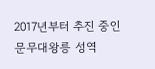2017년부터 추진 중인 문무대왕릉 성역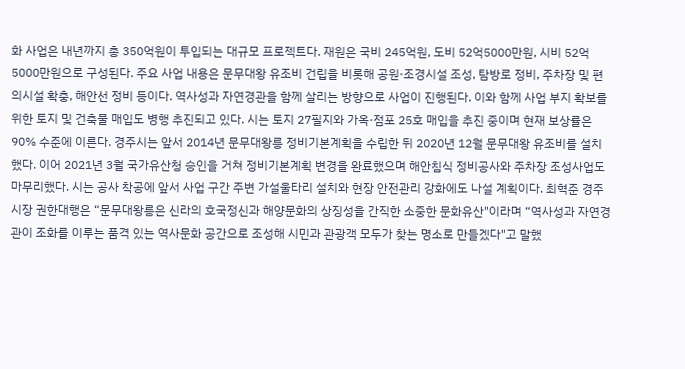화 사업은 내년까지 총 350억원이 투입되는 대규모 프로젝트다. 재원은 국비 245억원, 도비 52억5000만원, 시비 52억5000만원으로 구성된다. 주요 사업 내용은 문무대왕 유조비 건립을 비롯해 공원·조경시설 조성, 탐방로 정비, 주차장 및 편의시설 확충, 해안선 정비 등이다. 역사성과 자연경관을 함께 살리는 방향으로 사업이 진행된다. 이와 함께 사업 부지 확보를 위한 토지 및 건축물 매입도 병행 추진되고 있다. 시는 토지 27필지와 가옥·점포 25호 매입을 추진 중이며 현재 보상률은 90% 수준에 이른다. 경주시는 앞서 2014년 문무대왕릉 정비기본계획을 수립한 뒤 2020년 12월 문무대왕 유조비를 설치했다. 이어 2021년 3월 국가유산청 승인을 거쳐 정비기본계획 변경을 완료했으며 해안침식 정비공사와 주차장 조성사업도 마무리했다. 시는 공사 착공에 앞서 사업 구간 주변 가설울타리 설치와 현장 안전관리 강화에도 나설 계획이다. 최혁준 경주시장 권한대행은 “문무대왕릉은 신라의 호국정신과 해양문화의 상징성을 간직한 소중한 문화유산"이라며 “역사성과 자연경관이 조화를 이루는 품격 있는 역사문화 공간으로 조성해 시민과 관광객 모두가 찾는 명소로 만들겠다"고 말했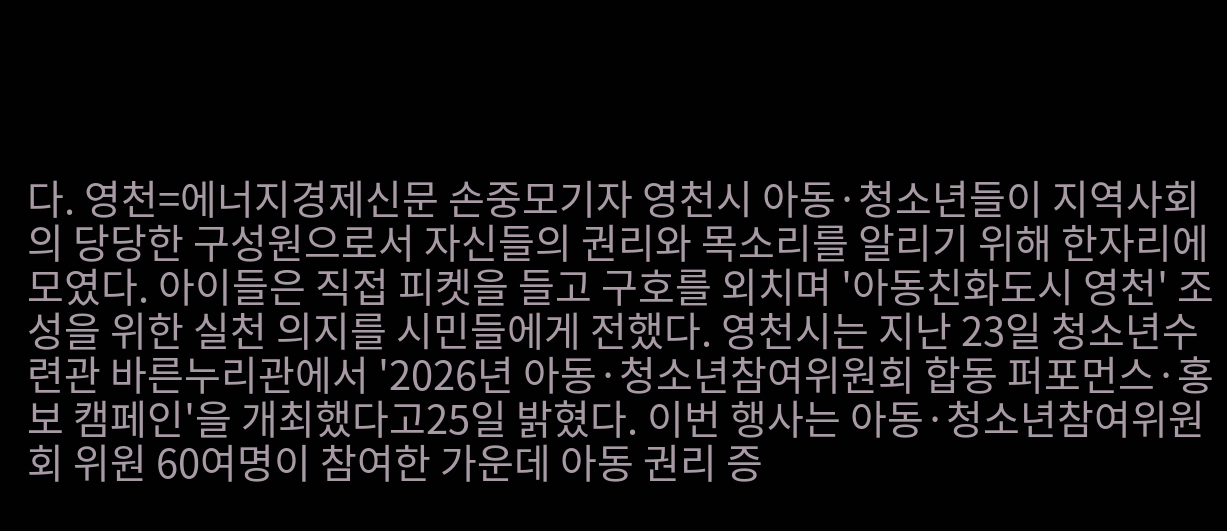다. 영천=에너지경제신문 손중모기자 영천시 아동·청소년들이 지역사회의 당당한 구성원으로서 자신들의 권리와 목소리를 알리기 위해 한자리에 모였다. 아이들은 직접 피켓을 들고 구호를 외치며 '아동친화도시 영천' 조성을 위한 실천 의지를 시민들에게 전했다. 영천시는 지난 23일 청소년수련관 바른누리관에서 '2026년 아동·청소년참여위원회 합동 퍼포먼스·홍보 캠페인'을 개최했다고25일 밝혔다. 이번 행사는 아동·청소년참여위원회 위원 60여명이 참여한 가운데 아동 권리 증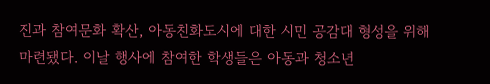진과 참여문화 확산, 아동친화도시에 대한 시민 공감대 형성을 위해 마련됐다. 이날 행사에 참여한 학생들은 아동과 청소년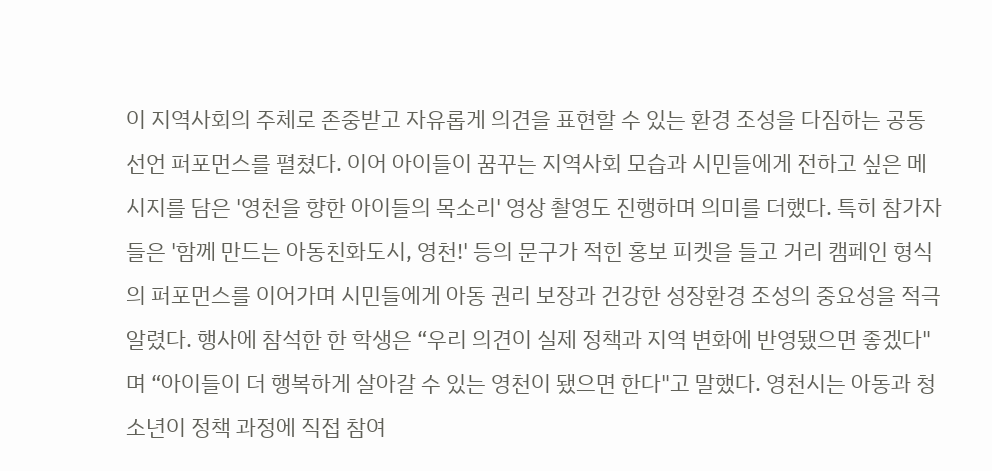이 지역사회의 주체로 존중받고 자유롭게 의견을 표현할 수 있는 환경 조성을 다짐하는 공동 선언 퍼포먼스를 펼쳤다. 이어 아이들이 꿈꾸는 지역사회 모습과 시민들에게 전하고 싶은 메시지를 담은 '영천을 향한 아이들의 목소리' 영상 촬영도 진행하며 의미를 더했다. 특히 참가자들은 '함께 만드는 아동친화도시, 영천!' 등의 문구가 적힌 홍보 피켓을 들고 거리 캠페인 형식의 퍼포먼스를 이어가며 시민들에게 아동 권리 보장과 건강한 성장환경 조성의 중요성을 적극 알렸다. 행사에 참석한 한 학생은 “우리 의견이 실제 정책과 지역 변화에 반영됐으면 좋겠다"며 “아이들이 더 행복하게 살아갈 수 있는 영천이 됐으면 한다"고 말했다. 영천시는 아동과 청소년이 정책 과정에 직접 참여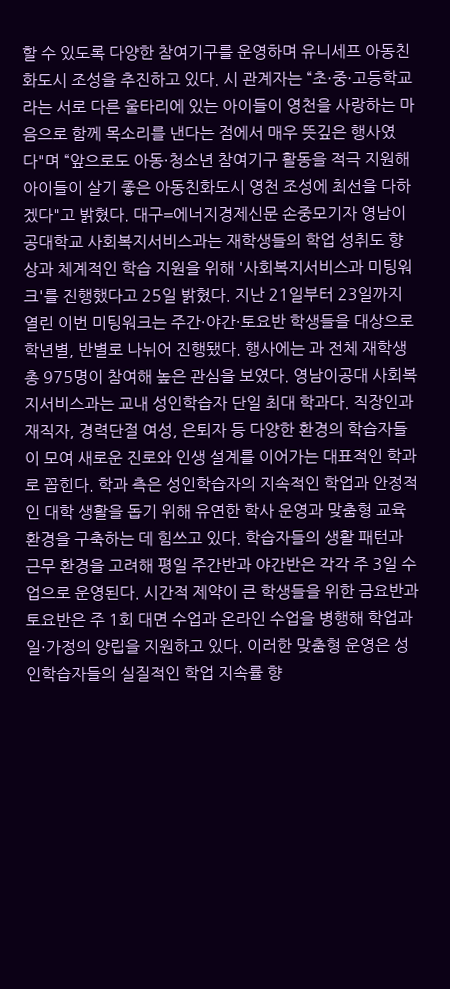할 수 있도록 다양한 참여기구를 운영하며 유니세프 아동친화도시 조성을 추진하고 있다. 시 관계자는 “초·중·고등학교라는 서로 다른 울타리에 있는 아이들이 영천을 사랑하는 마음으로 함께 목소리를 낸다는 점에서 매우 뜻깊은 행사였다"며 “앞으로도 아동·청소년 참여기구 활동을 적극 지원해 아이들이 살기 좋은 아동친화도시 영천 조성에 최선을 다하겠다"고 밝혔다. 대구=에너지경제신문 손중모기자 영남이공대학교 사회복지서비스과는 재학생들의 학업 성취도 향상과 체계적인 학습 지원을 위해 '사회복지서비스과 미팅워크'를 진행했다고 25일 밝혔다. 지난 21일부터 23일까지 열린 이번 미팅워크는 주간·야간·토요반 학생들을 대상으로 학년별, 반별로 나뉘어 진행됐다. 행사에는 과 전체 재학생 총 975명이 참여해 높은 관심을 보였다. 영남이공대 사회복지서비스과는 교내 성인학습자 단일 최대 학과다. 직장인과 재직자, 경력단절 여성, 은퇴자 등 다양한 환경의 학습자들이 모여 새로운 진로와 인생 설계를 이어가는 대표적인 학과로 꼽힌다. 학과 측은 성인학습자의 지속적인 학업과 안정적인 대학 생활을 돕기 위해 유연한 학사 운영과 맞춤형 교육환경을 구축하는 데 힘쓰고 있다. 학습자들의 생활 패턴과 근무 환경을 고려해 평일 주간반과 야간반은 각각 주 3일 수업으로 운영된다. 시간적 제약이 큰 학생들을 위한 금요반과 토요반은 주 1회 대면 수업과 온라인 수업을 병행해 학업과 일·가정의 양립을 지원하고 있다. 이러한 맞춤형 운영은 성인학습자들의 실질적인 학업 지속률 향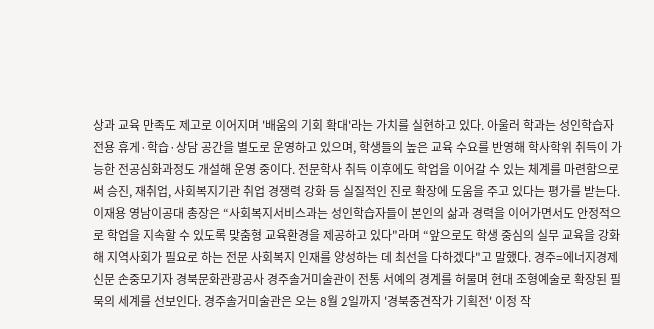상과 교육 만족도 제고로 이어지며 '배움의 기회 확대'라는 가치를 실현하고 있다. 아울러 학과는 성인학습자 전용 휴게·학습·상담 공간을 별도로 운영하고 있으며, 학생들의 높은 교육 수요를 반영해 학사학위 취득이 가능한 전공심화과정도 개설해 운영 중이다. 전문학사 취득 이후에도 학업을 이어갈 수 있는 체계를 마련함으로써 승진, 재취업, 사회복지기관 취업 경쟁력 강화 등 실질적인 진로 확장에 도움을 주고 있다는 평가를 받는다. 이재용 영남이공대 총장은 “사회복지서비스과는 성인학습자들이 본인의 삶과 경력을 이어가면서도 안정적으로 학업을 지속할 수 있도록 맞춤형 교육환경을 제공하고 있다"라며 “앞으로도 학생 중심의 실무 교육을 강화해 지역사회가 필요로 하는 전문 사회복지 인재를 양성하는 데 최선을 다하겠다"고 말했다. 경주=에너지경제신문 손중모기자 경북문화관광공사 경주솔거미술관이 전통 서예의 경계를 허물며 현대 조형예술로 확장된 필묵의 세계를 선보인다. 경주솔거미술관은 오는 8월 2일까지 '경북중견작가 기획전' 이정 작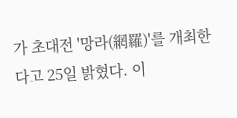가 초대전 '망라(網羅)'를 개최한다고 25일 밝혔다. 이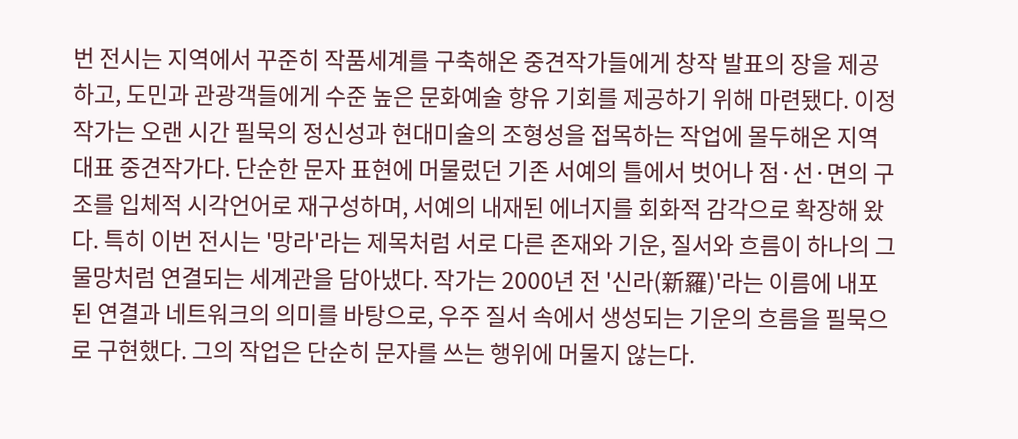번 전시는 지역에서 꾸준히 작품세계를 구축해온 중견작가들에게 창작 발표의 장을 제공하고, 도민과 관광객들에게 수준 높은 문화예술 향유 기회를 제공하기 위해 마련됐다. 이정 작가는 오랜 시간 필묵의 정신성과 현대미술의 조형성을 접목하는 작업에 몰두해온 지역 대표 중견작가다. 단순한 문자 표현에 머물렀던 기존 서예의 틀에서 벗어나 점·선·면의 구조를 입체적 시각언어로 재구성하며, 서예의 내재된 에너지를 회화적 감각으로 확장해 왔다. 특히 이번 전시는 '망라'라는 제목처럼 서로 다른 존재와 기운, 질서와 흐름이 하나의 그물망처럼 연결되는 세계관을 담아냈다. 작가는 2000년 전 '신라(新羅)'라는 이름에 내포된 연결과 네트워크의 의미를 바탕으로, 우주 질서 속에서 생성되는 기운의 흐름을 필묵으로 구현했다. 그의 작업은 단순히 문자를 쓰는 행위에 머물지 않는다.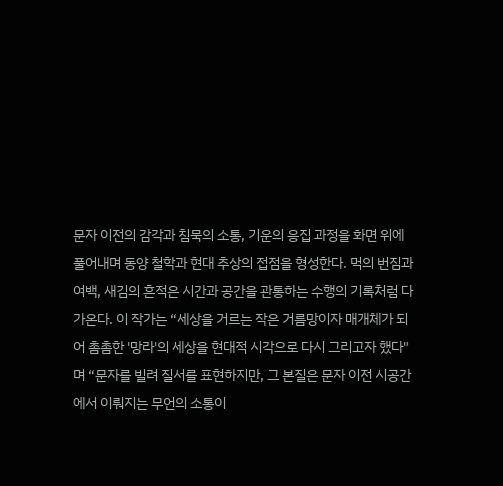문자 이전의 감각과 침묵의 소통, 기운의 응집 과정을 화면 위에 풀어내며 동양 철학과 현대 추상의 접점을 형성한다. 먹의 번짐과 여백, 새김의 흔적은 시간과 공간을 관통하는 수행의 기록처럼 다가온다. 이 작가는 “세상을 거르는 작은 거름망이자 매개체가 되어 촘촘한 '망라'의 세상을 현대적 시각으로 다시 그리고자 했다"며 “문자를 빌려 질서를 표현하지만, 그 본질은 문자 이전 시공간에서 이뤄지는 무언의 소통이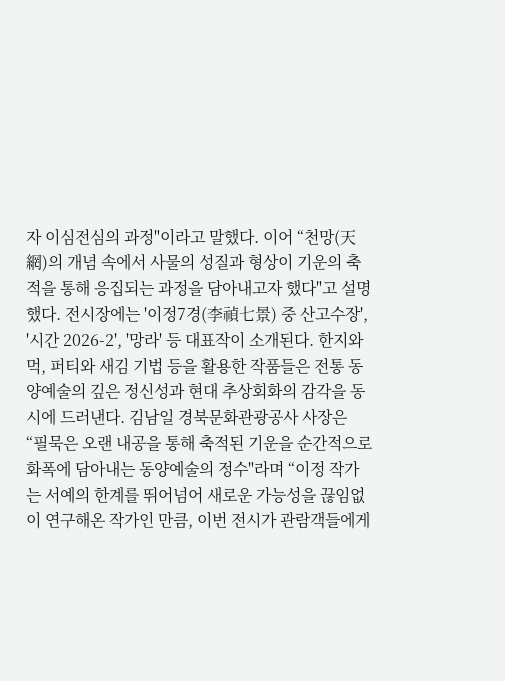자 이심전심의 과정"이라고 말했다. 이어 “천망(天網)의 개념 속에서 사물의 성질과 형상이 기운의 축적을 통해 응집되는 과정을 담아내고자 했다"고 설명했다. 전시장에는 '이정7경(李禎七景) 중 산고수장', '시간 2026-2', '망라' 등 대표작이 소개된다. 한지와 먹, 퍼티와 새김 기법 등을 활용한 작품들은 전통 동양예술의 깊은 정신성과 현대 추상회화의 감각을 동시에 드러낸다. 김남일 경북문화관광공사 사장은 “필묵은 오랜 내공을 통해 축적된 기운을 순간적으로 화폭에 담아내는 동양예술의 정수"라며 “이정 작가는 서예의 한계를 뛰어넘어 새로운 가능성을 끊임없이 연구해온 작가인 만큼, 이번 전시가 관람객들에게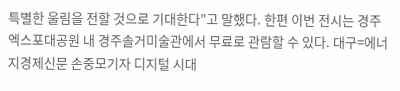특별한 울림을 전할 것으로 기대한다"고 말했다. 한편 이번 전시는 경주엑스포대공원 내 경주솔거미술관에서 무료로 관람할 수 있다. 대구=에너지경제신문 손중모기자 디지털 시대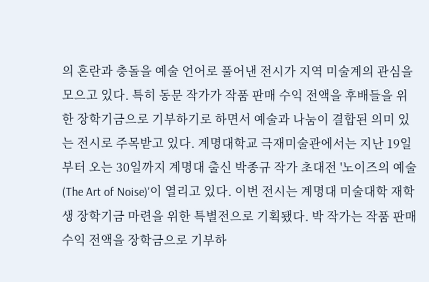의 혼란과 충돌을 예술 언어로 풀어낸 전시가 지역 미술계의 관심을 모으고 있다. 특히 동문 작가가 작품 판매 수익 전액을 후배들을 위한 장학기금으로 기부하기로 하면서 예술과 나눔이 결합된 의미 있는 전시로 주목받고 있다. 계명대학교 극재미술관에서는 지난 19일부터 오는 30일까지 계명대 출신 박종규 작가 초대전 '노이즈의 예술(The Art of Noise)'이 열리고 있다. 이번 전시는 계명대 미술대학 재학생 장학기금 마련을 위한 특별전으로 기획됐다. 박 작가는 작품 판매 수익 전액을 장학금으로 기부하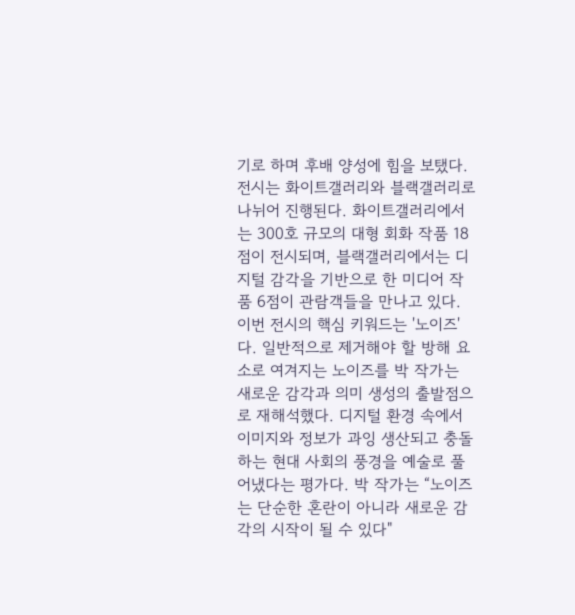기로 하며 후배 양성에 힘을 보탰다. 전시는 화이트갤러리와 블랙갤러리로 나뉘어 진행된다. 화이트갤러리에서는 300호 규모의 대형 회화 작품 18점이 전시되며, 블랙갤러리에서는 디지털 감각을 기반으로 한 미디어 작품 6점이 관람객들을 만나고 있다. 이번 전시의 핵심 키워드는 '노이즈'다. 일반적으로 제거해야 할 방해 요소로 여겨지는 노이즈를 박 작가는 새로운 감각과 의미 생성의 출발점으로 재해석했다. 디지털 환경 속에서 이미지와 정보가 과잉 생산되고 충돌하는 현대 사회의 풍경을 예술로 풀어냈다는 평가다. 박 작가는 “노이즈는 단순한 혼란이 아니라 새로운 감각의 시작이 될 수 있다"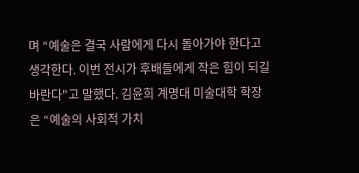며 “예술은 결국 사람에게 다시 돌아가야 한다고 생각한다. 이번 전시가 후배들에게 작은 힘이 되길 바란다"고 말했다. 김윤희 계명대 미술대학 학장은 “예술의 사회적 가치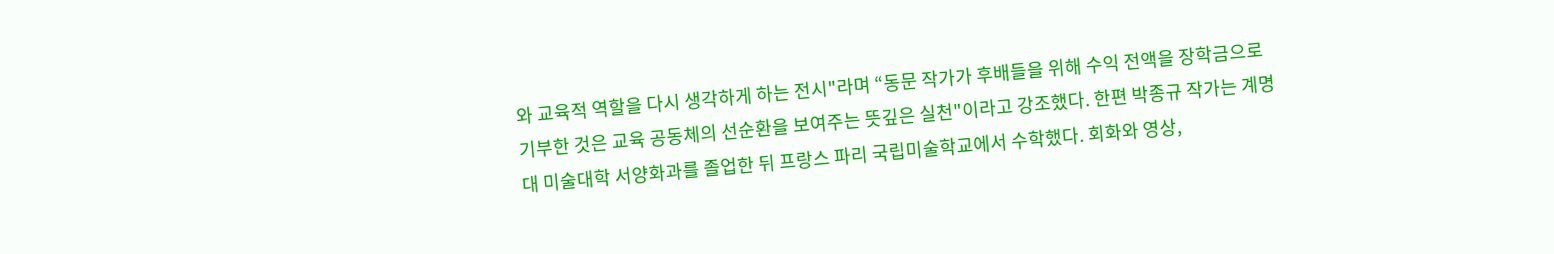와 교육적 역할을 다시 생각하게 하는 전시"라며 “동문 작가가 후배들을 위해 수익 전액을 장학금으로 기부한 것은 교육 공동체의 선순환을 보여주는 뜻깊은 실천"이라고 강조했다. 한편 박종규 작가는 계명대 미술대학 서양화과를 졸업한 뒤 프랑스 파리 국립미술학교에서 수학했다. 회화와 영상,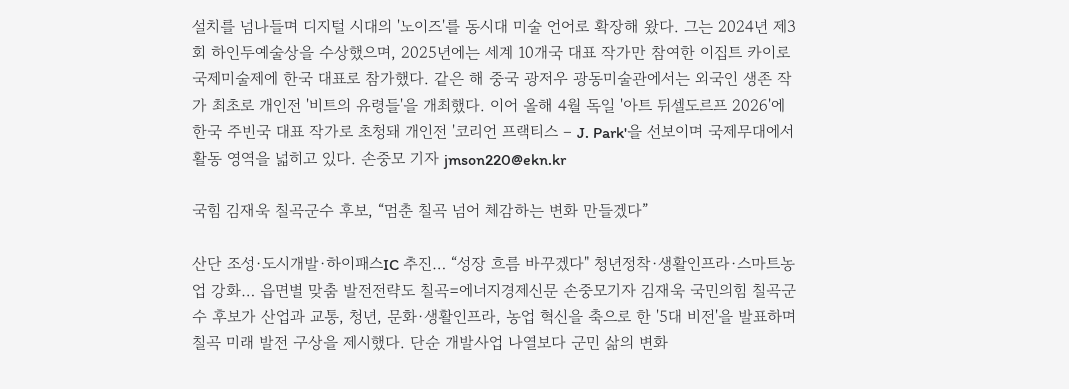설치를 넘나들며 디지털 시대의 '노이즈'를 동시대 미술 언어로 확장해 왔다. 그는 2024년 제3회 하인두예술상을 수상했으며, 2025년에는 세계 10개국 대표 작가만 참여한 이집트 카이로 국제미술제에 한국 대표로 참가했다. 같은 해 중국 광저우 광동미술관에서는 외국인 생존 작가 최초로 개인전 '비트의 유령들'을 개최했다. 이어 올해 4월 독일 '아트 뒤셀도르프 2026'에 한국 주빈국 대표 작가로 초청돼 개인전 '코리언 프랙티스 – J. Park'을 선보이며 국제무대에서 활동 영역을 넓히고 있다. 손중모 기자 jmson220@ekn.kr

국힘 김재욱 칠곡군수 후보, “멈춘 칠곡 넘어 체감하는 변화 만들겠다”

산단 조성·도시개발·하이패스IC 추진… “성장 흐름 바꾸겠다" 청년정착·생활인프라·스마트농업 강화… 읍면별 맞춤 발전전략도 칠곡=에너지경제신문 손중모기자 김재욱 국민의힘 칠곡군수 후보가 산업과 교통, 청년, 문화·생활인프라, 농업 혁신을 축으로 한 '5대 비전'을 발표하며 칠곡 미래 발전 구상을 제시했다. 단순 개발사업 나열보다 군민 삶의 변화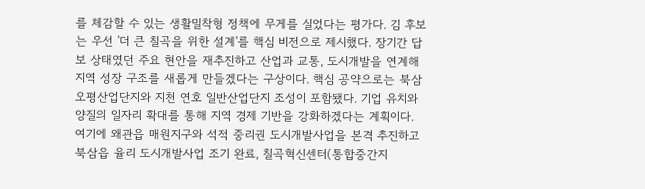를 체감할 수 있는 생활밀착형 정책에 무게를 실었다는 평가다. 김 후보는 우선 '더 큰 칠곡을 위한 설계'를 핵심 비전으로 제시했다. 장기간 답보 상태였던 주요 현안을 재추진하고 산업과 교통, 도시개발을 연계해 지역 성장 구조를 새롭게 만들겠다는 구상이다. 핵심 공약으로는 북삼오평산업단지와 지천 연호 일반산업단지 조성이 포함됐다. 기업 유치와 양질의 일자리 확대를 통해 지역 경제 기반을 강화하겠다는 계획이다. 여기에 왜관읍 매원지구와 석적 중리권 도시개발사업을 본격 추진하고 북삼읍 율리 도시개발사업 조기 완료, 칠곡혁신센터(통합중간지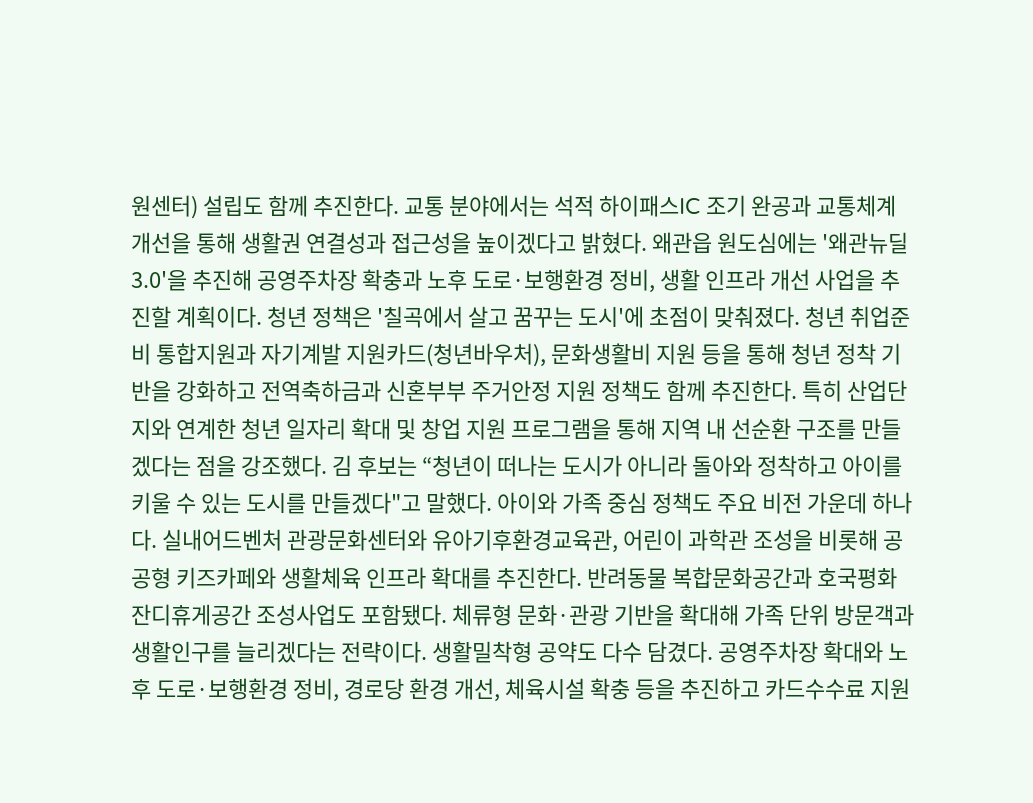원센터) 설립도 함께 추진한다. 교통 분야에서는 석적 하이패스IC 조기 완공과 교통체계 개선을 통해 생활권 연결성과 접근성을 높이겠다고 밝혔다. 왜관읍 원도심에는 '왜관뉴딜 3.0'을 추진해 공영주차장 확충과 노후 도로·보행환경 정비, 생활 인프라 개선 사업을 추진할 계획이다. 청년 정책은 '칠곡에서 살고 꿈꾸는 도시'에 초점이 맞춰졌다. 청년 취업준비 통합지원과 자기계발 지원카드(청년바우처), 문화생활비 지원 등을 통해 청년 정착 기반을 강화하고 전역축하금과 신혼부부 주거안정 지원 정책도 함께 추진한다. 특히 산업단지와 연계한 청년 일자리 확대 및 창업 지원 프로그램을 통해 지역 내 선순환 구조를 만들겠다는 점을 강조했다. 김 후보는 “청년이 떠나는 도시가 아니라 돌아와 정착하고 아이를 키울 수 있는 도시를 만들겠다"고 말했다. 아이와 가족 중심 정책도 주요 비전 가운데 하나다. 실내어드벤처 관광문화센터와 유아기후환경교육관, 어린이 과학관 조성을 비롯해 공공형 키즈카페와 생활체육 인프라 확대를 추진한다. 반려동물 복합문화공간과 호국평화 잔디휴게공간 조성사업도 포함됐다. 체류형 문화·관광 기반을 확대해 가족 단위 방문객과 생활인구를 늘리겠다는 전략이다. 생활밀착형 공약도 다수 담겼다. 공영주차장 확대와 노후 도로·보행환경 정비, 경로당 환경 개선, 체육시설 확충 등을 추진하고 카드수수료 지원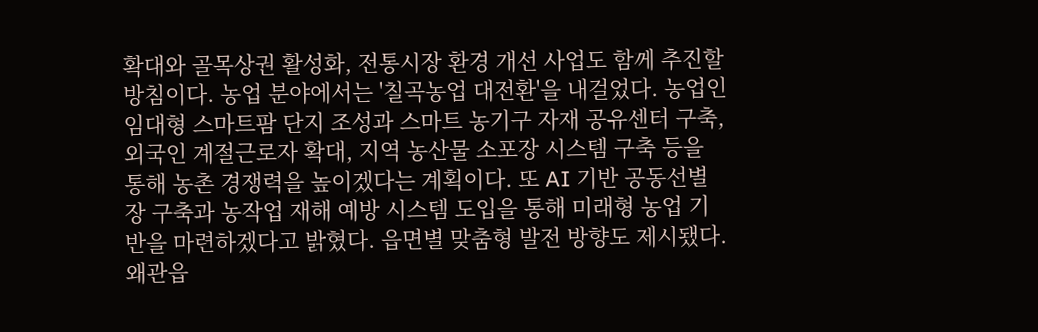확대와 골목상권 활성화, 전통시장 환경 개선 사업도 함께 추진할 방침이다. 농업 분야에서는 '칠곡농업 대전환'을 내걸었다. 농업인 임대형 스마트팜 단지 조성과 스마트 농기구 자재 공유센터 구축, 외국인 계절근로자 확대, 지역 농산물 소포장 시스템 구축 등을 통해 농촌 경쟁력을 높이겠다는 계획이다. 또 AI 기반 공동선별장 구축과 농작업 재해 예방 시스템 도입을 통해 미래형 농업 기반을 마련하겠다고 밝혔다. 읍면별 맞춤형 발전 방향도 제시됐다. 왜관읍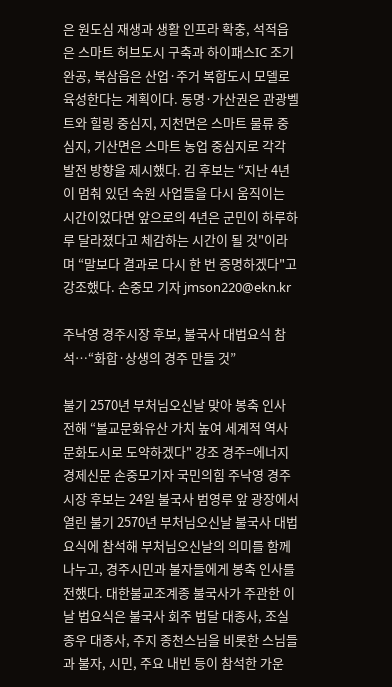은 원도심 재생과 생활 인프라 확충, 석적읍은 스마트 허브도시 구축과 하이패스IC 조기 완공, 북삼읍은 산업·주거 복합도시 모델로 육성한다는 계획이다. 동명·가산권은 관광벨트와 힐링 중심지, 지천면은 스마트 물류 중심지, 기산면은 스마트 농업 중심지로 각각 발전 방향을 제시했다. 김 후보는 “지난 4년이 멈춰 있던 숙원 사업들을 다시 움직이는 시간이었다면 앞으로의 4년은 군민이 하루하루 달라졌다고 체감하는 시간이 될 것"이라며 “말보다 결과로 다시 한 번 증명하겠다"고 강조했다. 손중모 기자 jmson220@ekn.kr

주낙영 경주시장 후보, 불국사 대법요식 참석…“화합·상생의 경주 만들 것”

불기 2570년 부처님오신날 맞아 봉축 인사 전해 “불교문화유산 가치 높여 세계적 역사문화도시로 도약하겠다" 강조 경주=에너지경제신문 손중모기자 국민의힘 주낙영 경주시장 후보는 24일 불국사 범영루 앞 광장에서 열린 불기 2570년 부처님오신날 불국사 대법요식에 참석해 부처님오신날의 의미를 함께 나누고, 경주시민과 불자들에게 봉축 인사를 전했다. 대한불교조계종 불국사가 주관한 이날 법요식은 불국사 회주 법달 대종사, 조실 종우 대종사, 주지 종천스님을 비롯한 스님들과 불자, 시민, 주요 내빈 등이 참석한 가운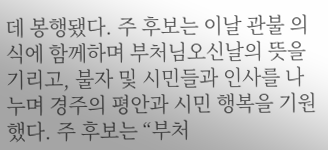데 봉행됐다. 주 후보는 이날 관불 의식에 함께하며 부처님오신날의 뜻을 기리고, 불자 및 시민들과 인사를 나누며 경주의 평안과 시민 행복을 기원했다. 주 후보는 “부처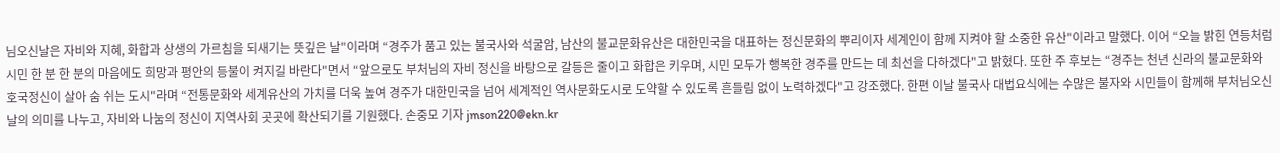님오신날은 자비와 지혜, 화합과 상생의 가르침을 되새기는 뜻깊은 날"이라며 “경주가 품고 있는 불국사와 석굴암, 남산의 불교문화유산은 대한민국을 대표하는 정신문화의 뿌리이자 세계인이 함께 지켜야 할 소중한 유산"이라고 말했다. 이어 “오늘 밝힌 연등처럼 시민 한 분 한 분의 마음에도 희망과 평안의 등불이 켜지길 바란다"면서 “앞으로도 부처님의 자비 정신을 바탕으로 갈등은 줄이고 화합은 키우며, 시민 모두가 행복한 경주를 만드는 데 최선을 다하겠다"고 밝혔다. 또한 주 후보는 “경주는 천년 신라의 불교문화와 호국정신이 살아 숨 쉬는 도시"라며 “전통문화와 세계유산의 가치를 더욱 높여 경주가 대한민국을 넘어 세계적인 역사문화도시로 도약할 수 있도록 흔들림 없이 노력하겠다"고 강조했다. 한편 이날 불국사 대법요식에는 수많은 불자와 시민들이 함께해 부처님오신날의 의미를 나누고, 자비와 나눔의 정신이 지역사회 곳곳에 확산되기를 기원했다. 손중모 기자 jmson220@ekn.kr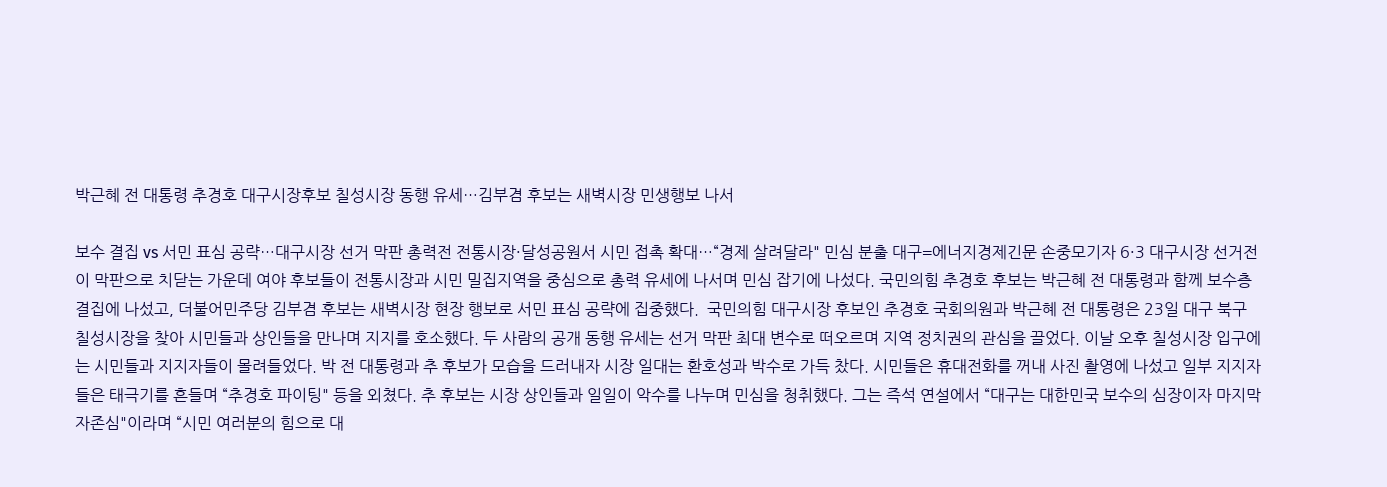박근혜 전 대통령 추경호 대구시장후보 칠성시장 동행 유세…김부겸 후보는 새벽시장 민생행보 나서

보수 결집 vs 서민 표심 공략…대구시장 선거 막판 총력전 전통시장·달성공원서 시민 접촉 확대…“경제 살려달라" 민심 분출 대구=에너지경제긴문 손중모기자 6·3 대구시장 선거전이 막판으로 치닫는 가운데 여야 후보들이 전통시장과 시민 밀집지역을 중심으로 총력 유세에 나서며 민심 잡기에 나섰다. 국민의힘 추경호 후보는 박근혜 전 대통령과 함께 보수층 결집에 나섰고, 더불어민주당 김부겸 후보는 새벽시장 현장 행보로 서민 표심 공략에 집중했다.  국민의힘 대구시장 후보인 추경호 국회의원과 박근혜 전 대통령은 23일 대구 북구 칠성시장을 찾아 시민들과 상인들을 만나며 지지를 호소했다. 두 사람의 공개 동행 유세는 선거 막판 최대 변수로 떠오르며 지역 정치권의 관심을 끌었다. 이날 오후 칠성시장 입구에는 시민들과 지지자들이 몰려들었다. 박 전 대통령과 추 후보가 모습을 드러내자 시장 일대는 환호성과 박수로 가득 찼다. 시민들은 휴대전화를 꺼내 사진 촬영에 나섰고 일부 지지자들은 태극기를 흔들며 “추경호 파이팅" 등을 외쳤다. 추 후보는 시장 상인들과 일일이 악수를 나누며 민심을 청취했다. 그는 즉석 연설에서 “대구는 대한민국 보수의 심장이자 마지막 자존심"이라며 “시민 여러분의 힘으로 대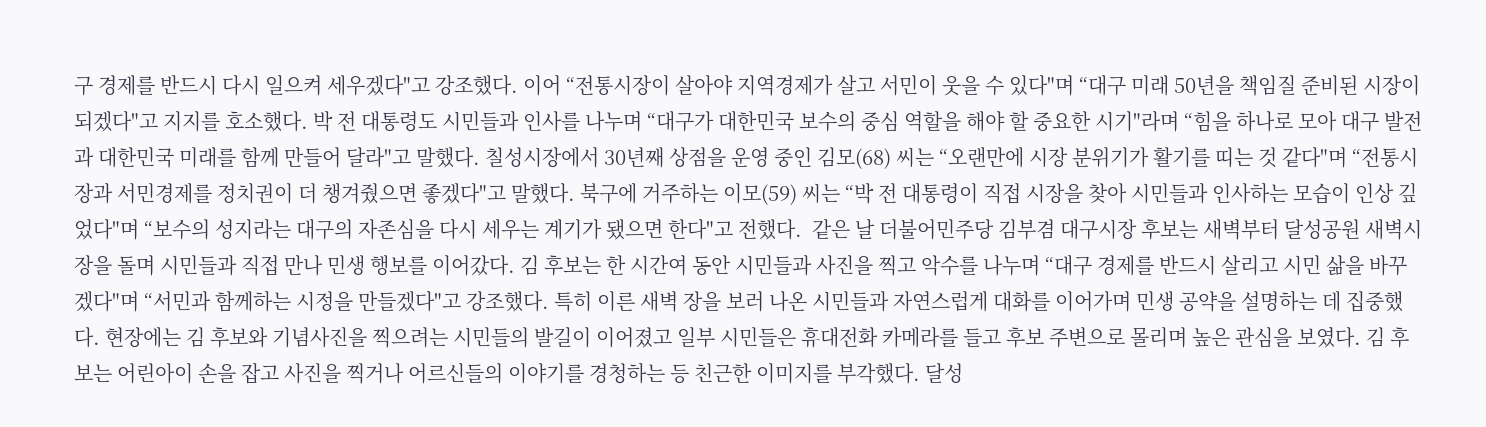구 경제를 반드시 다시 일으켜 세우겠다"고 강조했다. 이어 “전통시장이 살아야 지역경제가 살고 서민이 웃을 수 있다"며 “대구 미래 50년을 책임질 준비된 시장이 되겠다"고 지지를 호소했다. 박 전 대통령도 시민들과 인사를 나누며 “대구가 대한민국 보수의 중심 역할을 해야 할 중요한 시기"라며 “힘을 하나로 모아 대구 발전과 대한민국 미래를 함께 만들어 달라"고 말했다. 칠성시장에서 30년째 상점을 운영 중인 김모(68) 씨는 “오랜만에 시장 분위기가 활기를 띠는 것 같다"며 “전통시장과 서민경제를 정치권이 더 챙겨줬으면 좋겠다"고 말했다. 북구에 거주하는 이모(59) 씨는 “박 전 대통령이 직접 시장을 찾아 시민들과 인사하는 모습이 인상 깊었다"며 “보수의 성지라는 대구의 자존심을 다시 세우는 계기가 됐으면 한다"고 전했다.  같은 날 더불어민주당 김부겸 대구시장 후보는 새벽부터 달성공원 새벽시장을 돌며 시민들과 직접 만나 민생 행보를 이어갔다. 김 후보는 한 시간여 동안 시민들과 사진을 찍고 악수를 나누며 “대구 경제를 반드시 살리고 시민 삶을 바꾸겠다"며 “서민과 함께하는 시정을 만들겠다"고 강조했다. 특히 이른 새벽 장을 보러 나온 시민들과 자연스럽게 대화를 이어가며 민생 공약을 설명하는 데 집중했다. 현장에는 김 후보와 기념사진을 찍으려는 시민들의 발길이 이어졌고 일부 시민들은 휴대전화 카메라를 들고 후보 주변으로 몰리며 높은 관심을 보였다. 김 후보는 어린아이 손을 잡고 사진을 찍거나 어르신들의 이야기를 경청하는 등 친근한 이미지를 부각했다. 달성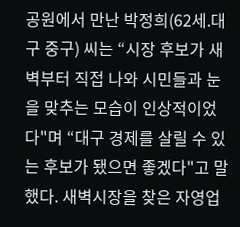공원에서 만난 박정희(62세.대구 중구) 씨는 “시장 후보가 새벽부터 직접 나와 시민들과 눈을 맞추는 모습이 인상적이었다"며 “대구 경제를 살릴 수 있는 후보가 됐으면 좋겠다"고 말했다. 새벽시장을 찾은 자영업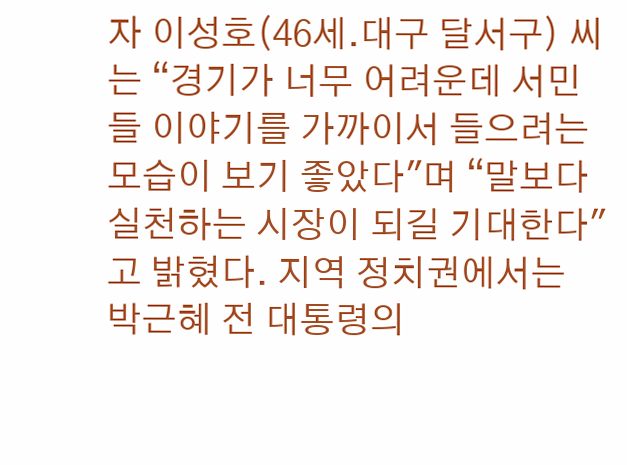자 이성호(46세.대구 달서구) 씨는 “경기가 너무 어려운데 서민들 이야기를 가까이서 들으려는 모습이 보기 좋았다"며 “말보다 실천하는 시장이 되길 기대한다"고 밝혔다. 지역 정치권에서는 박근혜 전 대통령의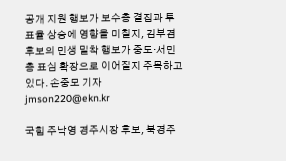공개 지원 행보가 보수층 결집과 투표율 상승에 영향을 미칠지, 김부겸 후보의 민생 밀착 행보가 중도·서민층 표심 확장으로 이어질지 주목하고 있다. 손중모 기자 jmson220@ekn.kr

국힘 주낙영 경주시장 후보, 북경주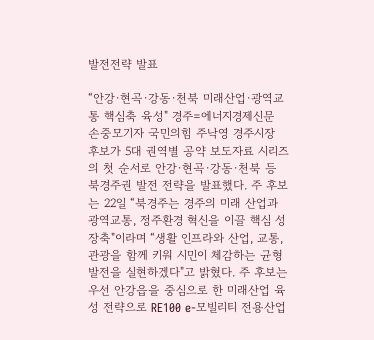발전전략 발표

“안강·현곡·강동·천북 미래산업·광역교통 핵심축 육성" 경주=에너지경제신문 손중모기자 국민의힘 주낙영 경주시장 후보가 5대 권역별 공약 보도자료 시리즈의 첫 순서로 안강·현곡·강동·천북 등 북경주권 발전 전략을 발표했다. 주 후보는 22일 “북경주는 경주의 미래 산업과 광역교통, 정주환경 혁신을 이끌 핵심 성장축"이라며 “생활 인프라와 산업, 교통, 관광을 함께 키워 시민이 체감하는 균형발전을 실현하겠다"고 밝혔다. 주 후보는 우선 안강읍을 중심으로 한 미래산업 육성 전략으로 RE100 e-모빌리티 전용산업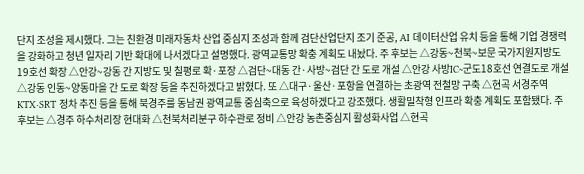단지 조성을 제시했다. 그는 친환경 미래자동차 산업 중심지 조성과 함께 검단산업단지 조기 준공, AI 데이터산업 유치 등을 통해 기업 경쟁력을 강화하고 청년 일자리 기반 확대에 나서겠다고 설명했다. 광역교통망 확충 계획도 내놨다. 주 후보는 △강동~천북~보문 국가지원지방도 19호선 확장 △안강~강동 간 지방도 및 칠평로 확·포장 △검단~대동 간·사방~검단 간 도로 개설 △안강 사방IC~군도18호선 연결도로 개설 △강동 인동~양동마을 간 도로 확장 등을 추진하겠다고 밝혔다. 또 △대구·울산·포항을 연결하는 초광역 전철망 구축 △현곡 서경주역 KTX·SRT 정차 추진 등을 통해 북경주를 동남권 광역교통 중심축으로 육성하겠다고 강조했다. 생활밀착형 인프라 확충 계획도 포함됐다. 주 후보는 △경주 하수처리장 현대화 △천북처리분구 하수관로 정비 △안강 농촌중심지 활성화사업 △현곡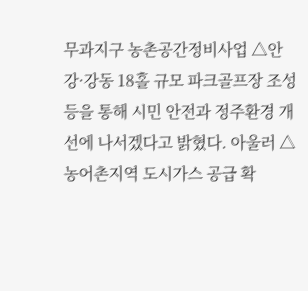무과지구 농촌공간정비사업 △안강·강동 18홀 규모 파크골프장 조성 등을 통해 시민 안전과 정주환경 개선에 나서겠다고 밝혔다. 아울러 △농어촌지역 도시가스 공급 확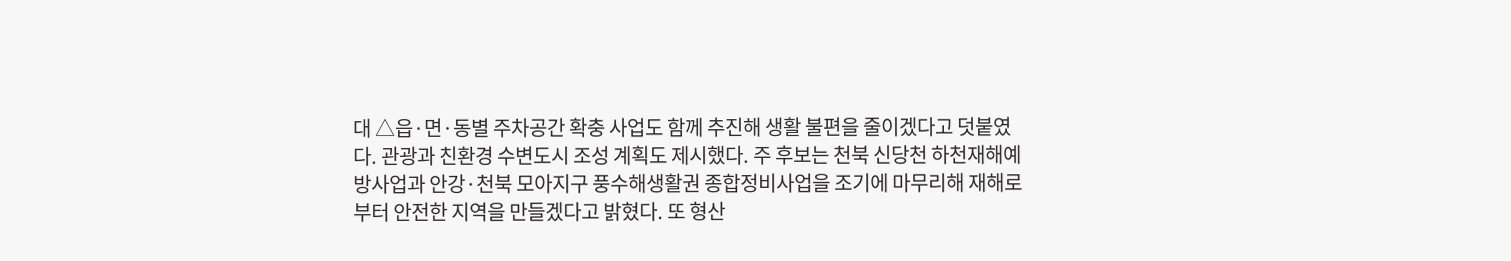대 △읍·면·동별 주차공간 확충 사업도 함께 추진해 생활 불편을 줄이겠다고 덧붙였다. 관광과 친환경 수변도시 조성 계획도 제시했다. 주 후보는 천북 신당천 하천재해예방사업과 안강·천북 모아지구 풍수해생활권 종합정비사업을 조기에 마무리해 재해로부터 안전한 지역을 만들겠다고 밝혔다. 또 형산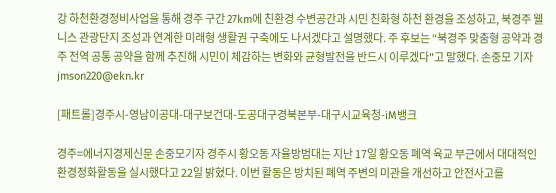강 하천환경정비사업을 통해 경주 구간 27km에 친환경 수변공간과 시민 친화형 하천 환경을 조성하고, 북경주 웰니스 관광단지 조성과 연계한 미래형 생활권 구축에도 나서겠다고 설명했다. 주 후보는 “북경주 맞춤형 공약과 경주 전역 공통 공약을 함께 추진해 시민이 체감하는 변화와 균형발전을 반드시 이루겠다"고 말했다. 손중모 기자 jmson220@ekn.kr

[패트롤]경주시-영남이공대-대구보건대-도공대구경북본부-대구시교육청-iM뱅크

경주=에너지경제신문 손중모기자 경주시 황오동 자율방범대는 지난 17일 황오동 폐역 육교 부근에서 대대적인 환경정화활동을 실시했다고 22일 밝혔다. 이번 활동은 방치된 폐역 주변의 미관을 개선하고 안전사고를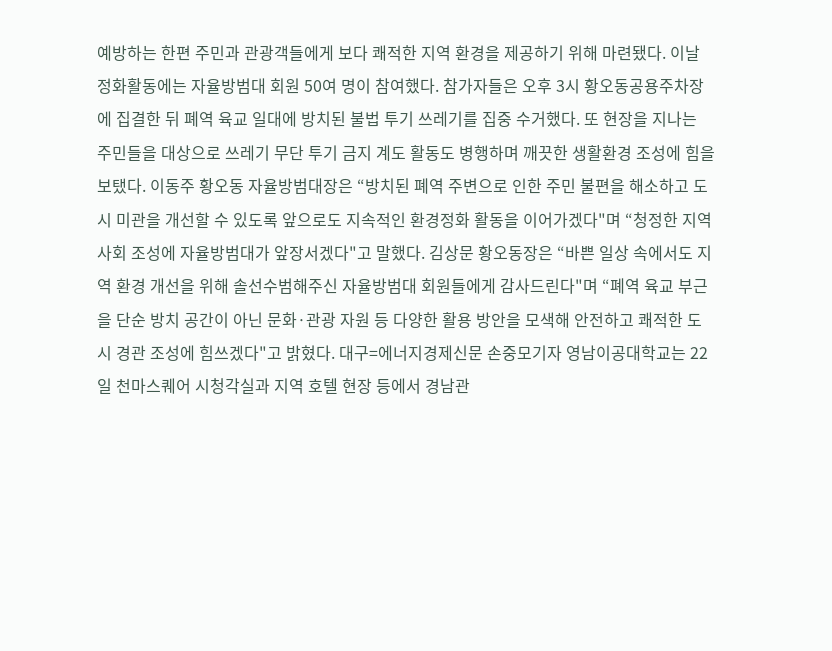예방하는 한편 주민과 관광객들에게 보다 쾌적한 지역 환경을 제공하기 위해 마련됐다. 이날 정화활동에는 자율방범대 회원 50여 명이 참여했다. 참가자들은 오후 3시 황오동공용주차장에 집결한 뒤 폐역 육교 일대에 방치된 불법 투기 쓰레기를 집중 수거했다. 또 현장을 지나는 주민들을 대상으로 쓰레기 무단 투기 금지 계도 활동도 병행하며 깨끗한 생활환경 조성에 힘을 보탰다. 이동주 황오동 자율방범대장은 “방치된 폐역 주변으로 인한 주민 불편을 해소하고 도시 미관을 개선할 수 있도록 앞으로도 지속적인 환경정화 활동을 이어가겠다"며 “청정한 지역사회 조성에 자율방범대가 앞장서겠다"고 말했다. 김상문 황오동장은 “바쁜 일상 속에서도 지역 환경 개선을 위해 솔선수범해주신 자율방범대 회원들에게 감사드린다"며 “폐역 육교 부근을 단순 방치 공간이 아닌 문화·관광 자원 등 다양한 활용 방안을 모색해 안전하고 쾌적한 도시 경관 조성에 힘쓰겠다"고 밝혔다. 대구=에너지경제신문 손중모기자 영남이공대학교는 22일 천마스퀘어 시청각실과 지역 호텔 현장 등에서 경남관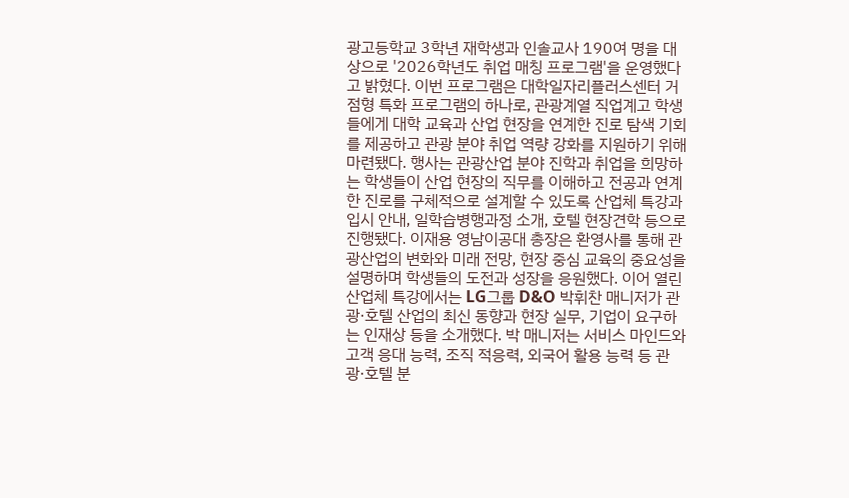광고등학교 3학년 재학생과 인솔교사 190여 명을 대상으로 '2026학년도 취업 매칭 프로그램'을 운영했다고 밝혔다. 이번 프로그램은 대학일자리플러스센터 거점형 특화 프로그램의 하나로, 관광계열 직업계고 학생들에게 대학 교육과 산업 현장을 연계한 진로 탐색 기회를 제공하고 관광 분야 취업 역량 강화를 지원하기 위해 마련됐다. 행사는 관광산업 분야 진학과 취업을 희망하는 학생들이 산업 현장의 직무를 이해하고 전공과 연계한 진로를 구체적으로 설계할 수 있도록 산업체 특강과 입시 안내, 일학습병행과정 소개, 호텔 현장견학 등으로 진행됐다. 이재용 영남이공대 총장은 환영사를 통해 관광산업의 변화와 미래 전망, 현장 중심 교육의 중요성을 설명하며 학생들의 도전과 성장을 응원했다. 이어 열린 산업체 특강에서는 LG그룹 D&O 박휘찬 매니저가 관광·호텔 산업의 최신 동향과 현장 실무, 기업이 요구하는 인재상 등을 소개했다. 박 매니저는 서비스 마인드와 고객 응대 능력, 조직 적응력, 외국어 활용 능력 등 관광·호텔 분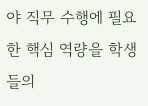야 직무 수행에 필요한 핵심 역량을 학생들의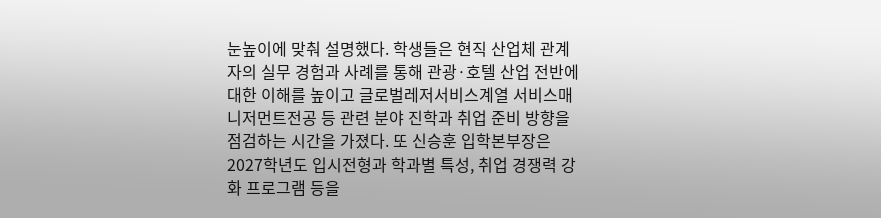눈높이에 맞춰 설명했다. 학생들은 현직 산업체 관계자의 실무 경험과 사례를 통해 관광·호텔 산업 전반에 대한 이해를 높이고 글로벌레저서비스계열 서비스매니저먼트전공 등 관련 분야 진학과 취업 준비 방향을 점검하는 시간을 가졌다. 또 신승훈 입학본부장은 2027학년도 입시전형과 학과별 특성, 취업 경쟁력 강화 프로그램 등을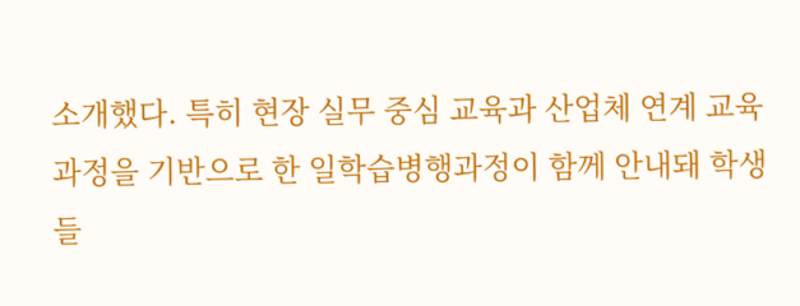소개했다. 특히 현장 실무 중심 교육과 산업체 연계 교육과정을 기반으로 한 일학습병행과정이 함께 안내돼 학생들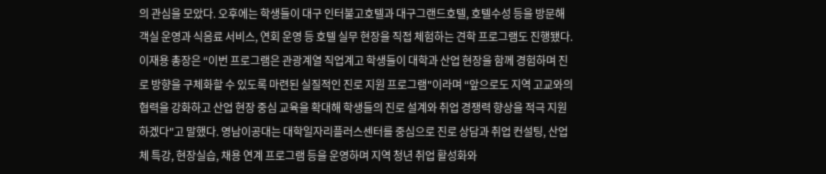의 관심을 모았다. 오후에는 학생들이 대구 인터불고호텔과 대구그랜드호텔, 호텔수성 등을 방문해 객실 운영과 식음료 서비스, 연회 운영 등 호텔 실무 현장을 직접 체험하는 견학 프로그램도 진행됐다. 이재용 총장은 “이번 프로그램은 관광계열 직업계고 학생들이 대학과 산업 현장을 함께 경험하며 진로 방향을 구체화할 수 있도록 마련된 실질적인 진로 지원 프로그램"이라며 “앞으로도 지역 고교와의 협력을 강화하고 산업 현장 중심 교육을 확대해 학생들의 진로 설계와 취업 경쟁력 향상을 적극 지원하겠다"고 말했다. 영남이공대는 대학일자리플러스센터를 중심으로 진로 상담과 취업 컨설팅, 산업체 특강, 현장실습, 채용 연계 프로그램 등을 운영하며 지역 청년 취업 활성화와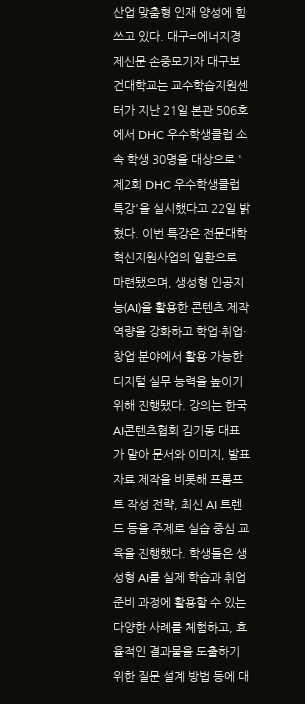산업 맞춤형 인재 양성에 힘쓰고 있다. 대구=에너지경제신문 손중모기자 대구보건대학교는 교수학습지원센터가 지난 21일 본관 506호에서 DHC 우수학생클럽 소속 학생 30명을 대상으로 '제2회 DHC 우수학생클럽 특강'을 실시했다고 22일 밝혔다. 이번 특강은 전문대학 혁신지원사업의 일환으로 마련됐으며, 생성형 인공지능(AI)을 활용한 콘텐츠 제작 역량을 강화하고 학업·취업·창업 분야에서 활용 가능한 디지털 실무 능력을 높이기 위해 진행됐다. 강의는 한국AI콘텐츠협회 김기동 대표가 맡아 문서와 이미지, 발표자료 제작을 비롯해 프롬프트 작성 전략, 최신 AI 트렌드 등을 주제로 실습 중심 교육을 진행했다. 학생들은 생성형 AI를 실제 학습과 취업 준비 과정에 활용할 수 있는 다양한 사례를 체험하고, 효율적인 결과물을 도출하기 위한 질문 설계 방법 등에 대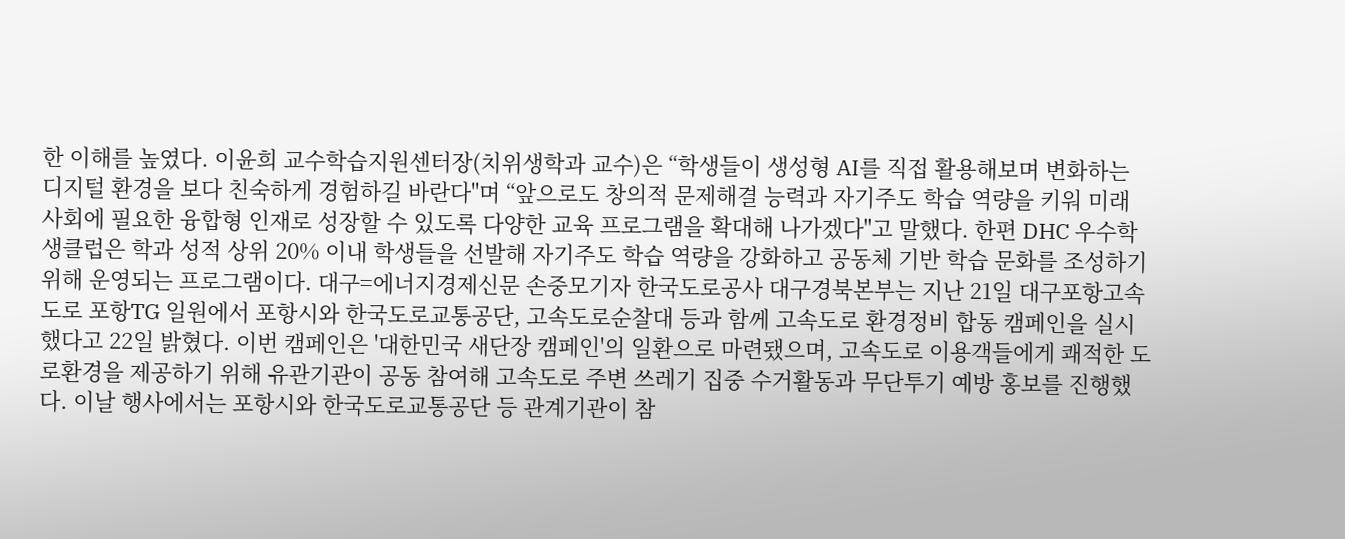한 이해를 높였다. 이윤희 교수학습지원센터장(치위생학과 교수)은 “학생들이 생성형 AI를 직접 활용해보며 변화하는 디지털 환경을 보다 친숙하게 경험하길 바란다"며 “앞으로도 창의적 문제해결 능력과 자기주도 학습 역량을 키워 미래 사회에 필요한 융합형 인재로 성장할 수 있도록 다양한 교육 프로그램을 확대해 나가겠다"고 말했다. 한편 DHC 우수학생클럽은 학과 성적 상위 20% 이내 학생들을 선발해 자기주도 학습 역량을 강화하고 공동체 기반 학습 문화를 조성하기 위해 운영되는 프로그램이다. 대구=에너지경제신문 손중모기자 한국도로공사 대구경북본부는 지난 21일 대구포항고속도로 포항TG 일원에서 포항시와 한국도로교통공단, 고속도로순찰대 등과 함께 고속도로 환경정비 합동 캠페인을 실시했다고 22일 밝혔다. 이번 캠페인은 '대한민국 새단장 캠페인'의 일환으로 마련됐으며, 고속도로 이용객들에게 쾌적한 도로환경을 제공하기 위해 유관기관이 공동 참여해 고속도로 주변 쓰레기 집중 수거활동과 무단투기 예방 홍보를 진행했다. 이날 행사에서는 포항시와 한국도로교통공단 등 관계기관이 참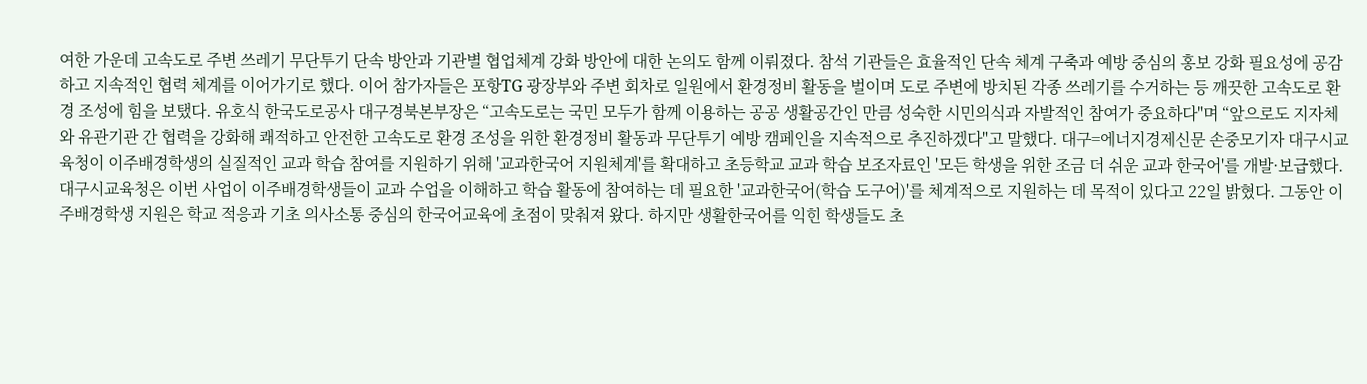여한 가운데 고속도로 주변 쓰레기 무단투기 단속 방안과 기관별 협업체계 강화 방안에 대한 논의도 함께 이뤄졌다. 참석 기관들은 효율적인 단속 체계 구축과 예방 중심의 홍보 강화 필요성에 공감하고 지속적인 협력 체계를 이어가기로 했다. 이어 참가자들은 포항TG 광장부와 주변 회차로 일원에서 환경정비 활동을 벌이며 도로 주변에 방치된 각종 쓰레기를 수거하는 등 깨끗한 고속도로 환경 조성에 힘을 보탰다. 유호식 한국도로공사 대구경북본부장은 “고속도로는 국민 모두가 함께 이용하는 공공 생활공간인 만큼 성숙한 시민의식과 자발적인 참여가 중요하다"며 “앞으로도 지자체와 유관기관 간 협력을 강화해 쾌적하고 안전한 고속도로 환경 조성을 위한 환경정비 활동과 무단투기 예방 캠페인을 지속적으로 추진하겠다"고 말했다. 대구=에너지경제신문 손중모기자 대구시교육청이 이주배경학생의 실질적인 교과 학습 참여를 지원하기 위해 '교과한국어 지원체계'를 확대하고 초등학교 교과 학습 보조자료인 '모든 학생을 위한 조금 더 쉬운 교과 한국어'를 개발·보급했다. 대구시교육청은 이번 사업이 이주배경학생들이 교과 수업을 이해하고 학습 활동에 참여하는 데 필요한 '교과한국어(학습 도구어)'를 체계적으로 지원하는 데 목적이 있다고 22일 밝혔다. 그동안 이주배경학생 지원은 학교 적응과 기초 의사소통 중심의 한국어교육에 초점이 맞춰져 왔다. 하지만 생활한국어를 익힌 학생들도 초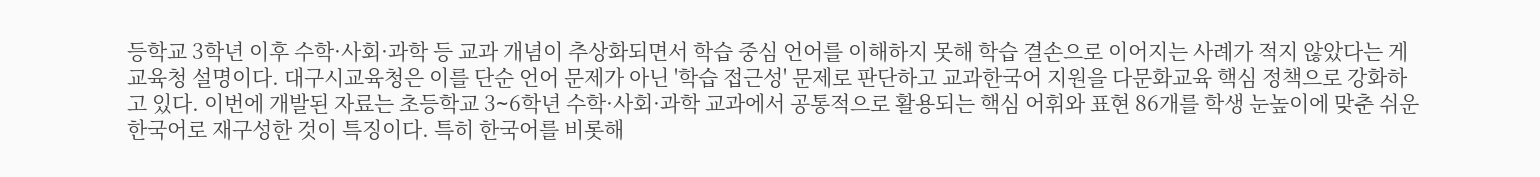등학교 3학년 이후 수학·사회·과학 등 교과 개념이 추상화되면서 학습 중심 언어를 이해하지 못해 학습 결손으로 이어지는 사례가 적지 않았다는 게 교육청 설명이다. 대구시교육청은 이를 단순 언어 문제가 아닌 '학습 접근성' 문제로 판단하고 교과한국어 지원을 다문화교육 핵심 정책으로 강화하고 있다. 이번에 개발된 자료는 초등학교 3∼6학년 수학·사회·과학 교과에서 공통적으로 활용되는 핵심 어휘와 표현 86개를 학생 눈높이에 맞춘 쉬운 한국어로 재구성한 것이 특징이다. 특히 한국어를 비롯해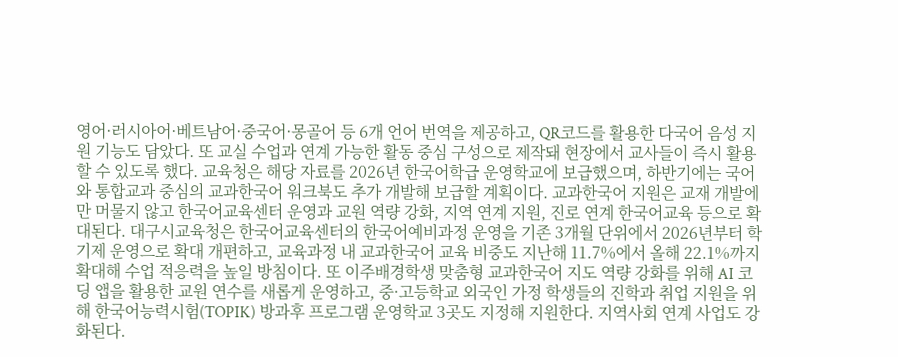영어·러시아어·베트남어·중국어·몽골어 등 6개 언어 번역을 제공하고, QR코드를 활용한 다국어 음성 지원 기능도 담았다. 또 교실 수업과 연계 가능한 활동 중심 구성으로 제작돼 현장에서 교사들이 즉시 활용할 수 있도록 했다. 교육청은 해당 자료를 2026년 한국어학급 운영학교에 보급했으며, 하반기에는 국어와 통합교과 중심의 교과한국어 워크북도 추가 개발해 보급할 계획이다. 교과한국어 지원은 교재 개발에만 머물지 않고 한국어교육센터 운영과 교원 역량 강화, 지역 연계 지원, 진로 연계 한국어교육 등으로 확대된다. 대구시교육청은 한국어교육센터의 한국어예비과정 운영을 기존 3개월 단위에서 2026년부터 학기제 운영으로 확대 개편하고, 교육과정 내 교과한국어 교육 비중도 지난해 11.7%에서 올해 22.1%까지 확대해 수업 적응력을 높일 방침이다. 또 이주배경학생 맞춤형 교과한국어 지도 역량 강화를 위해 AI 코딩 앱을 활용한 교원 연수를 새롭게 운영하고, 중·고등학교 외국인 가정 학생들의 진학과 취업 지원을 위해 한국어능력시험(TOPIK) 방과후 프로그램 운영학교 3곳도 지정해 지원한다. 지역사회 연계 사업도 강화된다.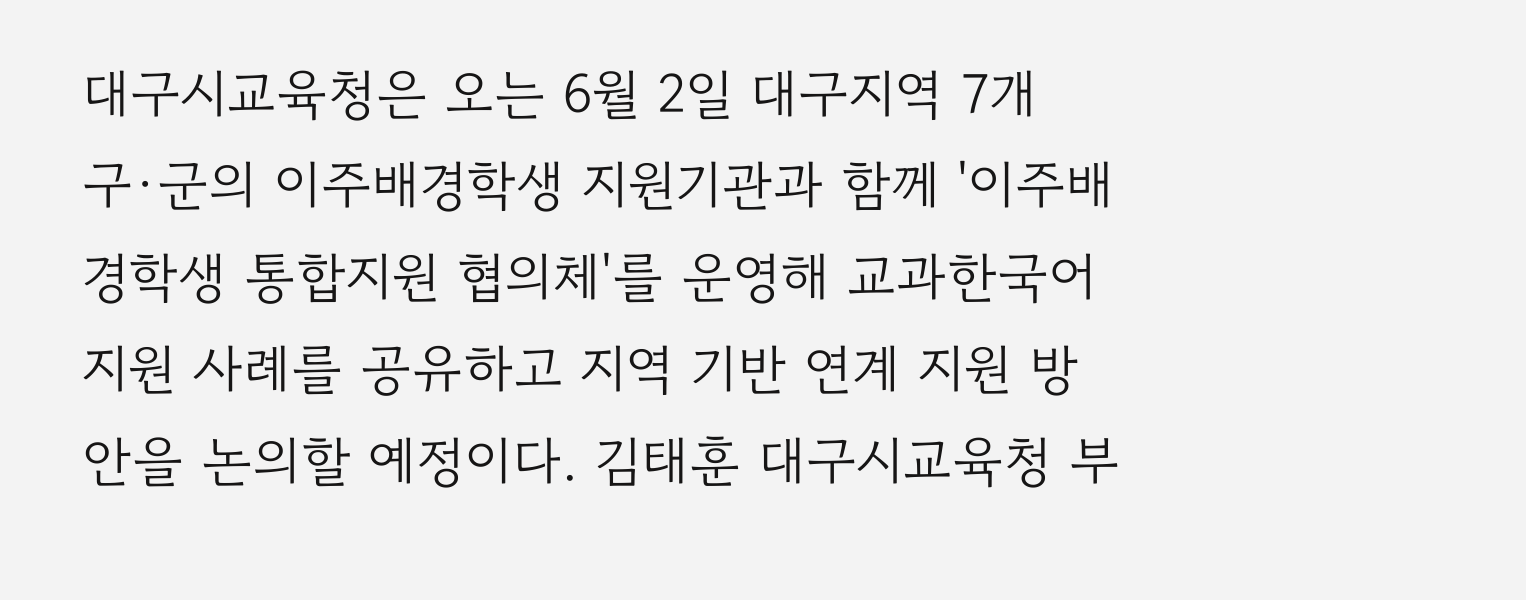대구시교육청은 오는 6월 2일 대구지역 7개 구·군의 이주배경학생 지원기관과 함께 '이주배경학생 통합지원 협의체'를 운영해 교과한국어 지원 사례를 공유하고 지역 기반 연계 지원 방안을 논의할 예정이다. 김태훈 대구시교육청 부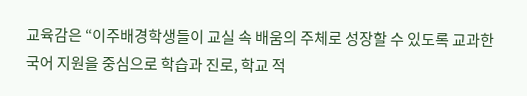교육감은 “이주배경학생들이 교실 속 배움의 주체로 성장할 수 있도록 교과한국어 지원을 중심으로 학습과 진로, 학교 적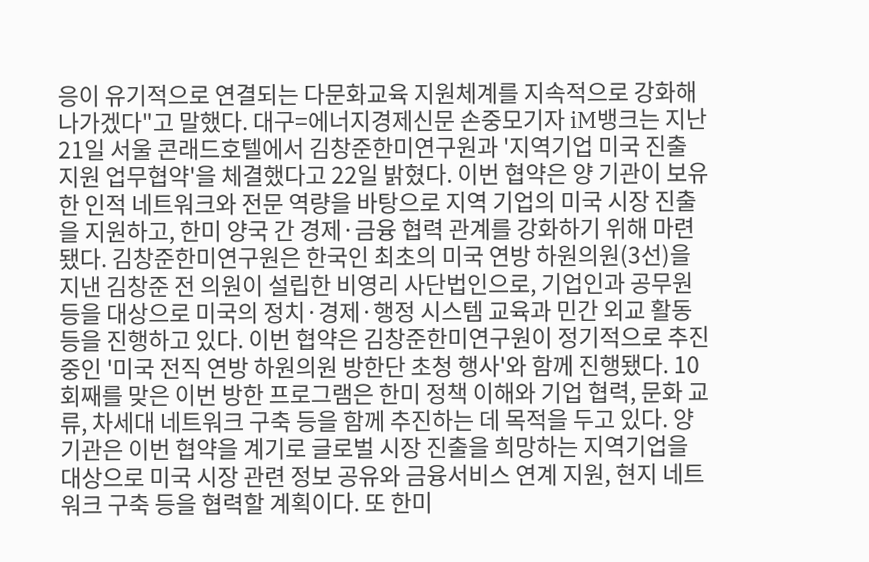응이 유기적으로 연결되는 다문화교육 지원체계를 지속적으로 강화해 나가겠다"고 말했다. 대구=에너지경제신문 손중모기자 iM뱅크는 지난 21일 서울 콘래드호텔에서 김창준한미연구원과 '지역기업 미국 진출 지원 업무협약'을 체결했다고 22일 밝혔다. 이번 협약은 양 기관이 보유한 인적 네트워크와 전문 역량을 바탕으로 지역 기업의 미국 시장 진출을 지원하고, 한미 양국 간 경제·금융 협력 관계를 강화하기 위해 마련됐다. 김창준한미연구원은 한국인 최초의 미국 연방 하원의원(3선)을 지낸 김창준 전 의원이 설립한 비영리 사단법인으로, 기업인과 공무원 등을 대상으로 미국의 정치·경제·행정 시스템 교육과 민간 외교 활동 등을 진행하고 있다. 이번 협약은 김창준한미연구원이 정기적으로 추진 중인 '미국 전직 연방 하원의원 방한단 초청 행사'와 함께 진행됐다. 10회째를 맞은 이번 방한 프로그램은 한미 정책 이해와 기업 협력, 문화 교류, 차세대 네트워크 구축 등을 함께 추진하는 데 목적을 두고 있다. 양 기관은 이번 협약을 계기로 글로벌 시장 진출을 희망하는 지역기업을 대상으로 미국 시장 관련 정보 공유와 금융서비스 연계 지원, 현지 네트워크 구축 등을 협력할 계획이다. 또 한미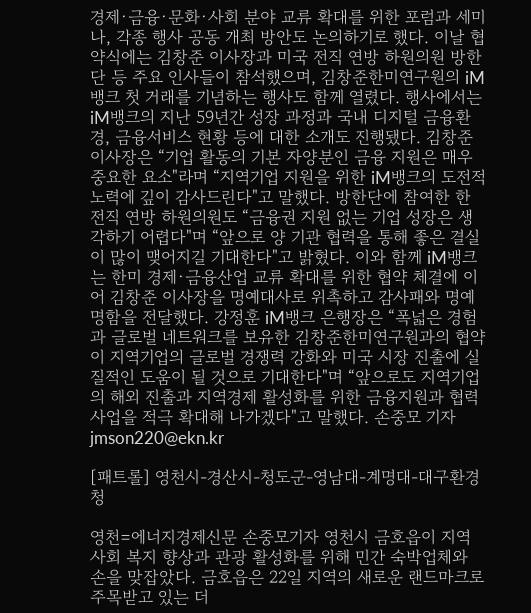경제·금융·문화·사회 분야 교류 확대를 위한 포럼과 세미나, 각종 행사 공동 개최 방안도 논의하기로 했다. 이날 협약식에는 김창준 이사장과 미국 전직 연방 하원의원 방한단 등 주요 인사들이 참석했으며, 김창준한미연구원의 iM뱅크 첫 거래를 기념하는 행사도 함께 열렸다. 행사에서는 iM뱅크의 지난 59년간 성장 과정과 국내 디지털 금융환경, 금융서비스 현황 등에 대한 소개도 진행됐다. 김창준 이사장은 “기업 활동의 기본 자양분인 금융 지원은 매우 중요한 요소"라며 “지역기업 지원을 위한 iM뱅크의 도전적 노력에 깊이 감사드린다"고 말했다. 방한단에 참여한 한 전직 연방 하원의원도 “금융권 지원 없는 기업 성장은 생각하기 어렵다"며 “앞으로 양 기관 협력을 통해 좋은 결실이 많이 맺어지길 기대한다"고 밝혔다. 이와 함께 iM뱅크는 한미 경제·금융산업 교류 확대를 위한 협약 체결에 이어 김창준 이사장을 명예대사로 위촉하고 감사패와 명예 명함을 전달했다. 강정훈 iM뱅크 은행장은 “폭넓은 경험과 글로벌 네트워크를 보유한 김창준한미연구원과의 협약이 지역기업의 글로벌 경쟁력 강화와 미국 시장 진출에 실질적인 도움이 될 것으로 기대한다"며 “앞으로도 지역기업의 해외 진출과 지역경제 활성화를 위한 금융지원과 협력사업을 적극 확대해 나가겠다"고 말했다. 손중모 기자 jmson220@ekn.kr

[패트롤] 영천시-경산시-청도군-영남대-계명대-대구환경청

영천=에너지경제신문 손중모기자 영천시 금호읍이 지역사회 복지 향상과 관광 활성화를 위해 민간 숙박업체와 손을 맞잡았다. 금호읍은 22일 지역의 새로운 랜드마크로 주목받고 있는 더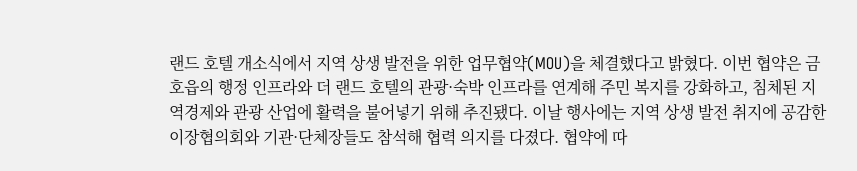랜드 호텔 개소식에서 지역 상생 발전을 위한 업무협약(MOU)을 체결했다고 밝혔다. 이번 협약은 금호읍의 행정 인프라와 더 랜드 호텔의 관광·숙박 인프라를 연계해 주민 복지를 강화하고, 침체된 지역경제와 관광 산업에 활력을 불어넣기 위해 추진됐다. 이날 행사에는 지역 상생 발전 취지에 공감한 이장협의회와 기관·단체장들도 참석해 협력 의지를 다졌다. 협약에 따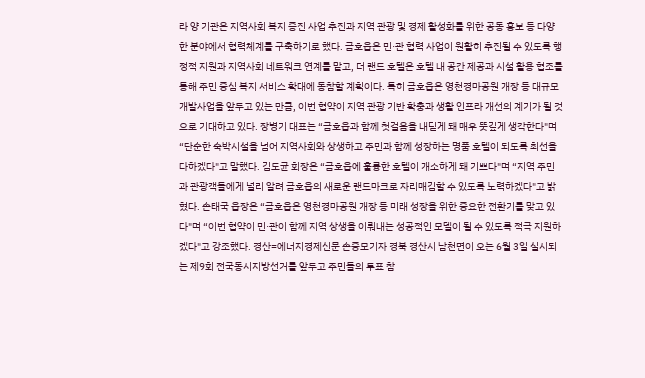라 양 기관은 지역사회 복지 증진 사업 추진과 지역 관광 및 경제 활성화를 위한 공동 홍보 등 다양한 분야에서 협력체계를 구축하기로 했다. 금호읍은 민·관 협력 사업이 원활히 추진될 수 있도록 행정적 지원과 지역사회 네트워크 연계를 맡고, 더 랜드 호텔은 호텔 내 공간 제공과 시설 활용 협조를 통해 주민 중심 복지 서비스 확대에 동참할 계획이다. 특히 금호읍은 영천경마공원 개장 등 대규모 개발사업을 앞두고 있는 만큼, 이번 협약이 지역 관광 기반 확충과 생활 인프라 개선의 계기가 될 것으로 기대하고 있다. 장병기 대표는 “금호읍과 함께 첫걸음을 내딛게 돼 매우 뜻깊게 생각한다"며 “단순한 숙박시설을 넘어 지역사회와 상생하고 주민과 함께 성장하는 명품 호텔이 되도록 최선을 다하겠다"고 말했다. 김도균 회장은 “금호읍에 훌륭한 호텔이 개소하게 돼 기쁘다"며 “지역 주민과 관광객들에게 널리 알려 금호읍의 새로운 랜드마크로 자리매김할 수 있도록 노력하겠다"고 밝혔다. 손태국 읍장은 “금호읍은 영천경마공원 개장 등 미래 성장을 위한 중요한 전환기를 맞고 있다"며 “이번 협약이 민·관이 함께 지역 상생을 이뤄내는 성공적인 모델이 될 수 있도록 적극 지원하겠다"고 강조했다. 경산=에너지경제신문 손중모기자 경북 경산시 남천면이 오는 6월 3일 실시되는 제9회 전국동시지방선거를 앞두고 주민들의 투표 참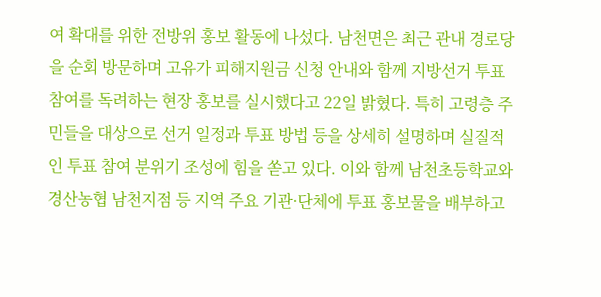여 확대를 위한 전방위 홍보 활동에 나섰다. 남천면은 최근 관내 경로당을 순회 방문하며 고유가 피해지원금 신청 안내와 함께 지방선거 투표 참여를 독려하는 현장 홍보를 실시했다고 22일 밝혔다. 특히 고령층 주민들을 대상으로 선거 일정과 투표 방법 등을 상세히 설명하며 실질적인 투표 참여 분위기 조성에 힘을 쏟고 있다. 이와 함께 남천초등학교와 경산농협 남천지점 등 지역 주요 기관·단체에 투표 홍보물을 배부하고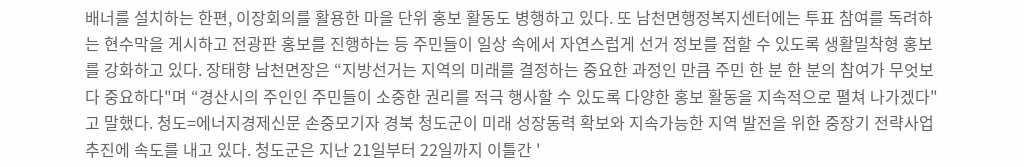배너를 설치하는 한편, 이장회의를 활용한 마을 단위 홍보 활동도 병행하고 있다. 또 남천면행정복지센터에는 투표 참여를 독려하는 현수막을 게시하고 전광판 홍보를 진행하는 등 주민들이 일상 속에서 자연스럽게 선거 정보를 접할 수 있도록 생활밀착형 홍보를 강화하고 있다. 장태향 남천면장은 “지방선거는 지역의 미래를 결정하는 중요한 과정인 만큼 주민 한 분 한 분의 참여가 무엇보다 중요하다"며 “경산시의 주인인 주민들이 소중한 권리를 적극 행사할 수 있도록 다양한 홍보 활동을 지속적으로 펼쳐 나가겠다"고 말했다. 청도=에너지경제신문 손중모기자 경북 청도군이 미래 성장동력 확보와 지속가능한 지역 발전을 위한 중장기 전략사업 추진에 속도를 내고 있다. 청도군은 지난 21일부터 22일까지 이틀간 '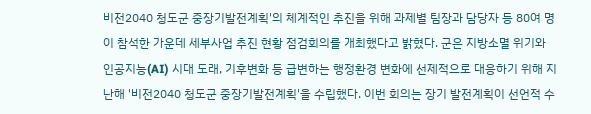비전2040 청도군 중장기발전계획'의 체계적인 추진을 위해 과제별 팀장과 담당자 등 80여 명이 참석한 가운데 세부사업 추진 현황 점검회의를 개최했다고 밝혔다. 군은 지방소멸 위기와 인공지능(AI) 시대 도래, 기후변화 등 급변하는 행정환경 변화에 선제적으로 대응하기 위해 지난해 '비전2040 청도군 중장기발전계획'을 수립했다. 이번 회의는 장기 발전계획이 선언적 수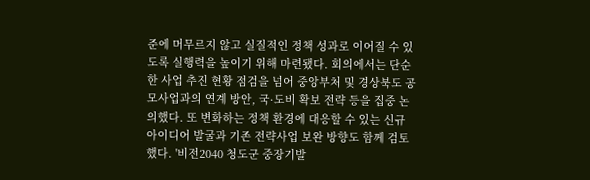준에 머무르지 않고 실질적인 정책 성과로 이어질 수 있도록 실행력을 높이기 위해 마련됐다. 회의에서는 단순한 사업 추진 현황 점검을 넘어 중앙부처 및 경상북도 공모사업과의 연계 방안, 국·도비 확보 전략 등을 집중 논의했다. 또 변화하는 정책 환경에 대응할 수 있는 신규 아이디어 발굴과 기존 전략사업 보완 방향도 함께 검토했다. '비전2040 청도군 중장기발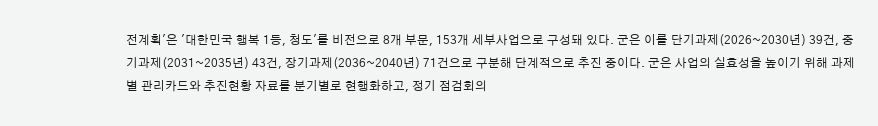전계획'은 '대한민국 행복 1등, 청도'를 비전으로 8개 부문, 153개 세부사업으로 구성돼 있다. 군은 이를 단기과제(2026~2030년) 39건, 중기과제(2031~2035년) 43건, 장기과제(2036~2040년) 71건으로 구분해 단계적으로 추진 중이다. 군은 사업의 실효성을 높이기 위해 과제별 관리카드와 추진현황 자료를 분기별로 현행화하고, 정기 점검회의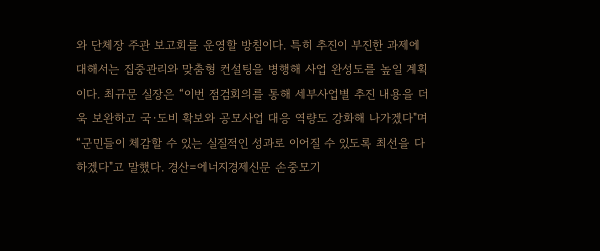와 단체장 주관 보고회를 운영할 방침이다. 특히 추진이 부진한 과제에 대해서는 집중관리와 맞춤형 컨설팅을 병행해 사업 완성도를 높일 계획이다. 최규문 실장은 “이번 점검회의를 통해 세부사업별 추진 내용을 더욱 보완하고 국·도비 확보와 공모사업 대응 역량도 강화해 나가겠다"며 “군민들이 체감할 수 있는 실질적인 성과로 이어질 수 있도록 최선을 다하겠다"고 말했다. 경산=에너지경제신문 손중모기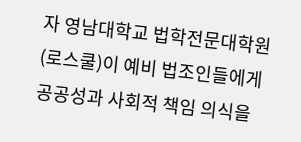자 영남대학교 법학전문대학원(로스쿨)이 예비 법조인들에게 공공성과 사회적 책임 의식을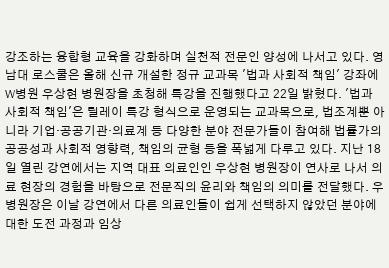강조하는 융합형 교육을 강화하며 실천적 전문인 양성에 나서고 있다. 영남대 로스쿨은 올해 신규 개설한 정규 교과목 '법과 사회적 책임' 강좌에 W병원 우상현 병원장을 초청해 특강을 진행했다고 22일 밝혔다. '법과 사회적 책임'은 릴레이 특강 형식으로 운영되는 교과목으로, 법조계뿐 아니라 기업·공공기관·의료계 등 다양한 분야 전문가들이 참여해 법률가의 공공성과 사회적 영향력, 책임의 균형 등을 폭넓게 다루고 있다. 지난 18일 열린 강연에서는 지역 대표 의료인인 우상현 병원장이 연사로 나서 의료 현장의 경험을 바탕으로 전문직의 윤리와 책임의 의미를 전달했다. 우 병원장은 이날 강연에서 다른 의료인들이 쉽게 선택하지 않았던 분야에 대한 도전 과정과 임상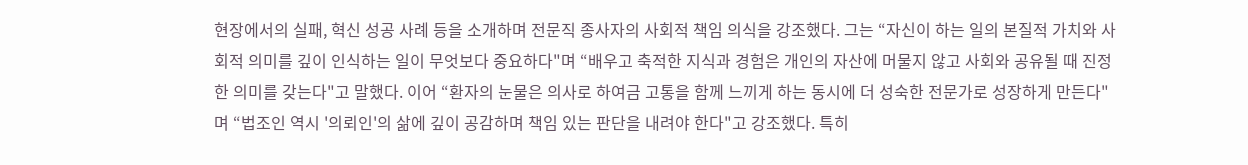현장에서의 실패, 혁신 성공 사례 등을 소개하며 전문직 종사자의 사회적 책임 의식을 강조했다. 그는 “자신이 하는 일의 본질적 가치와 사회적 의미를 깊이 인식하는 일이 무엇보다 중요하다"며 “배우고 축적한 지식과 경험은 개인의 자산에 머물지 않고 사회와 공유될 때 진정한 의미를 갖는다"고 말했다. 이어 “환자의 눈물은 의사로 하여금 고통을 함께 느끼게 하는 동시에 더 성숙한 전문가로 성장하게 만든다"며 “법조인 역시 '의뢰인'의 삶에 깊이 공감하며 책임 있는 판단을 내려야 한다"고 강조했다. 특히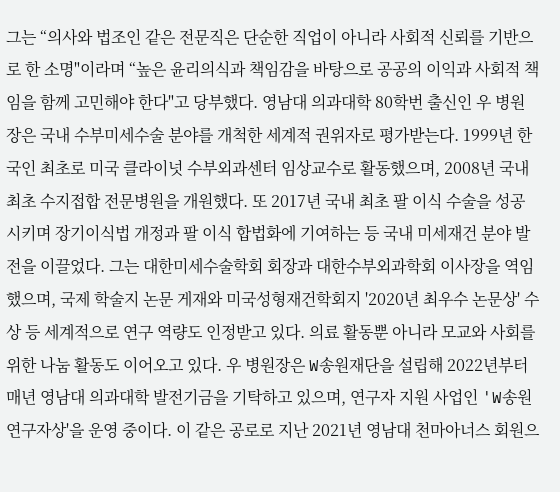그는 “의사와 법조인 같은 전문직은 단순한 직업이 아니라 사회적 신뢰를 기반으로 한 소명"이라며 “높은 윤리의식과 책임감을 바탕으로 공공의 이익과 사회적 책임을 함께 고민해야 한다"고 당부했다. 영남대 의과대학 80학번 출신인 우 병원장은 국내 수부미세수술 분야를 개척한 세계적 권위자로 평가받는다. 1999년 한국인 최초로 미국 클라이넛 수부외과센터 임상교수로 활동했으며, 2008년 국내 최초 수지접합 전문병원을 개원했다. 또 2017년 국내 최초 팔 이식 수술을 성공시키며 장기이식법 개정과 팔 이식 합법화에 기여하는 등 국내 미세재건 분야 발전을 이끌었다. 그는 대한미세수술학회 회장과 대한수부외과학회 이사장을 역임했으며, 국제 학술지 논문 게재와 미국성형재건학회지 '2020년 최우수 논문상' 수상 등 세계적으로 연구 역량도 인정받고 있다. 의료 활동뿐 아니라 모교와 사회를 위한 나눔 활동도 이어오고 있다. 우 병원장은 W송원재단을 설립해 2022년부터 매년 영남대 의과대학 발전기금을 기탁하고 있으며, 연구자 지원 사업인 'W송원연구자상'을 운영 중이다. 이 같은 공로로 지난 2021년 영남대 천마아너스 회원으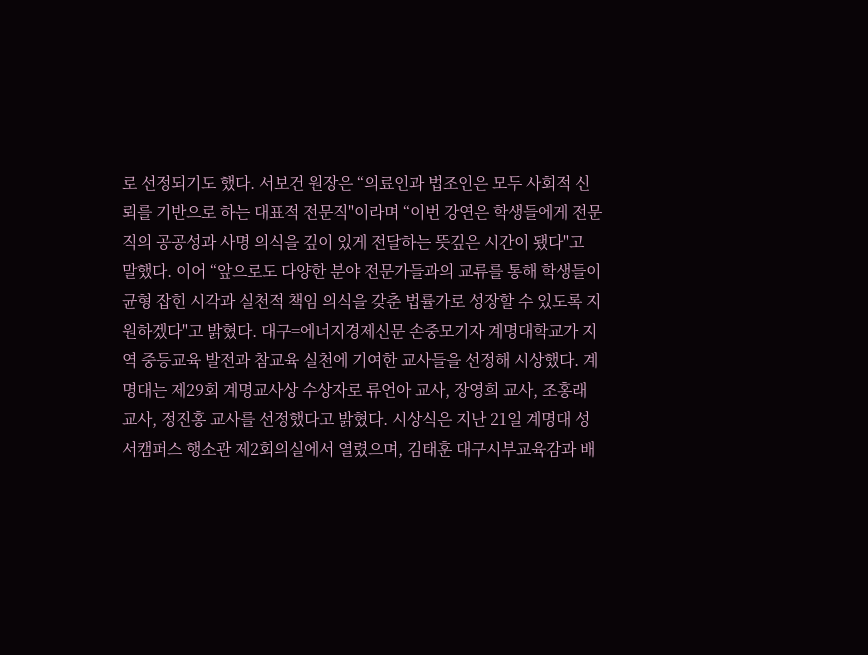로 선정되기도 했다. 서보건 원장은 “의료인과 법조인은 모두 사회적 신뢰를 기반으로 하는 대표적 전문직"이라며 “이번 강연은 학생들에게 전문직의 공공성과 사명 의식을 깊이 있게 전달하는 뜻깊은 시간이 됐다"고 말했다. 이어 “앞으로도 다양한 분야 전문가들과의 교류를 통해 학생들이 균형 잡힌 시각과 실천적 책임 의식을 갖춘 법률가로 성장할 수 있도록 지원하겠다"고 밝혔다. 대구=에너지경제신문 손중모기자 계명대학교가 지역 중등교육 발전과 참교육 실천에 기여한 교사들을 선정해 시상했다. 계명대는 제29회 계명교사상 수상자로 류언아 교사, 장영희 교사, 조홍래 교사, 정진홍 교사를 선정했다고 밝혔다. 시상식은 지난 21일 계명대 성서캠퍼스 행소관 제2회의실에서 열렸으며, 김태훈 대구시부교육감과 배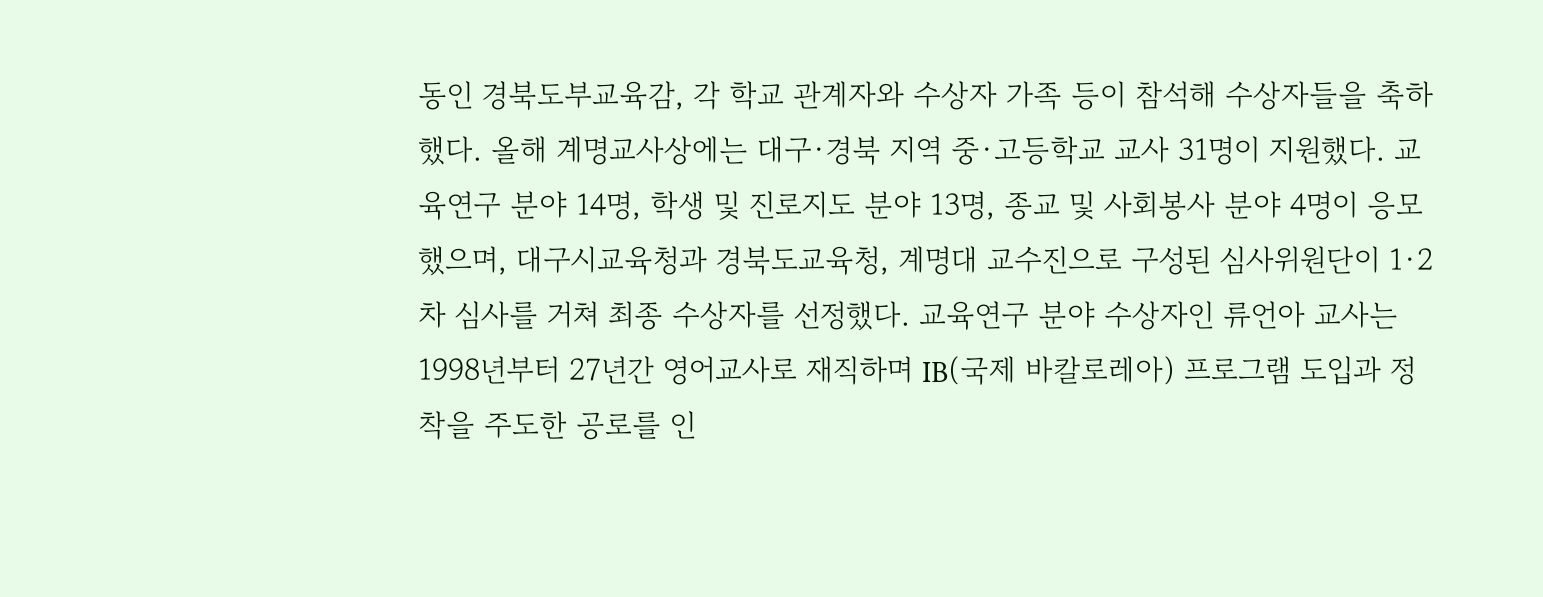동인 경북도부교육감, 각 학교 관계자와 수상자 가족 등이 참석해 수상자들을 축하했다. 올해 계명교사상에는 대구·경북 지역 중·고등학교 교사 31명이 지원했다. 교육연구 분야 14명, 학생 및 진로지도 분야 13명, 종교 및 사회봉사 분야 4명이 응모했으며, 대구시교육청과 경북도교육청, 계명대 교수진으로 구성된 심사위원단이 1·2차 심사를 거쳐 최종 수상자를 선정했다. 교육연구 분야 수상자인 류언아 교사는 1998년부터 27년간 영어교사로 재직하며 IB(국제 바칼로레아) 프로그램 도입과 정착을 주도한 공로를 인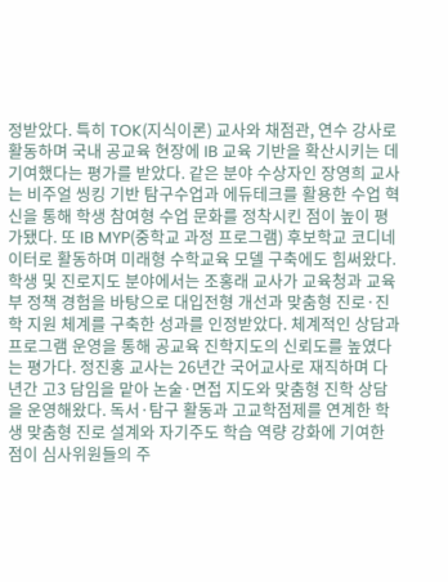정받았다. 특히 TOK(지식이론) 교사와 채점관, 연수 강사로 활동하며 국내 공교육 현장에 IB 교육 기반을 확산시키는 데 기여했다는 평가를 받았다. 같은 분야 수상자인 장영희 교사는 비주얼 씽킹 기반 탐구수업과 에듀테크를 활용한 수업 혁신을 통해 학생 참여형 수업 문화를 정착시킨 점이 높이 평가됐다. 또 IB MYP(중학교 과정 프로그램) 후보학교 코디네이터로 활동하며 미래형 수학교육 모델 구축에도 힘써왔다. 학생 및 진로지도 분야에서는 조홍래 교사가 교육청과 교육부 정책 경험을 바탕으로 대입전형 개선과 맞춤형 진로·진학 지원 체계를 구축한 성과를 인정받았다. 체계적인 상담과 프로그램 운영을 통해 공교육 진학지도의 신뢰도를 높였다는 평가다. 정진홍 교사는 26년간 국어교사로 재직하며 다년간 고3 담임을 맡아 논술·면접 지도와 맞춤형 진학 상담을 운영해왔다. 독서·탐구 활동과 고교학점제를 연계한 학생 맞춤형 진로 설계와 자기주도 학습 역량 강화에 기여한 점이 심사위원들의 주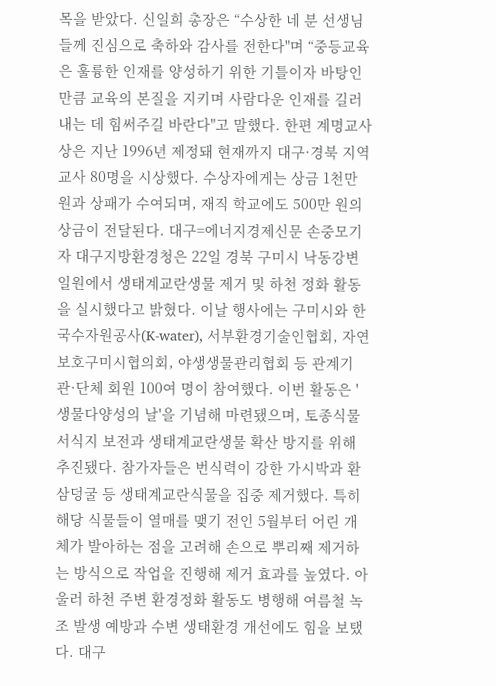목을 받았다. 신일희 총장은 “수상한 네 분 선생님들께 진심으로 축하와 감사를 전한다"며 “중등교육은 훌륭한 인재를 양성하기 위한 기틀이자 바탕인 만큼 교육의 본질을 지키며 사람다운 인재를 길러내는 데 힘써주길 바란다"고 말했다. 한편 계명교사상은 지난 1996년 제정돼 현재까지 대구·경북 지역 교사 80명을 시상했다. 수상자에게는 상금 1천만 원과 상패가 수여되며, 재직 학교에도 500만 원의 상금이 전달된다. 대구=에너지경제신문 손중모기자 대구지방환경청은 22일 경북 구미시 낙동강변 일원에서 생태계교란생물 제거 및 하천 정화 활동을 실시했다고 밝혔다. 이날 행사에는 구미시와 한국수자원공사(K-water), 서부환경기술인협회, 자연보호구미시협의회, 야생생물관리협회 등 관계기관·단체 회원 100여 명이 참여했다. 이번 활동은 '생물다양성의 날'을 기념해 마련됐으며, 토종식물 서식지 보전과 생태계교란생물 확산 방지를 위해 추진됐다. 참가자들은 번식력이 강한 가시박과 환삼덩굴 등 생태계교란식물을 집중 제거했다. 특히 해당 식물들이 열매를 맺기 전인 5월부터 어린 개체가 발아하는 점을 고려해 손으로 뿌리째 제거하는 방식으로 작업을 진행해 제거 효과를 높였다. 아울러 하천 주변 환경정화 활동도 병행해 여름철 녹조 발생 예방과 수변 생태환경 개선에도 힘을 보탰다. 대구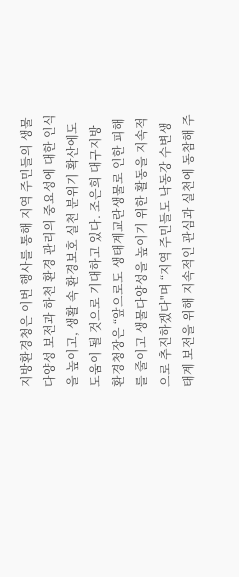지방환경청은 이번 행사를 통해 지역 주민들의 생물다양성 보전과 하천 환경 관리의 중요성에 대한 인식을 높이고, 생활 속 환경보호 실천 분위기 확산에도 도움이 될 것으로 기대하고 있다. 조은희 대구지방환경청장은 “앞으로도 생태계교란생물로 인한 피해를 줄이고 생물다양성을 높이기 위한 활동을 지속적으로 추진하겠다"며 “지역 주민들도 낙동강 수변생태계 보전을 위해 지속적인 관심과 실천에 동참해 주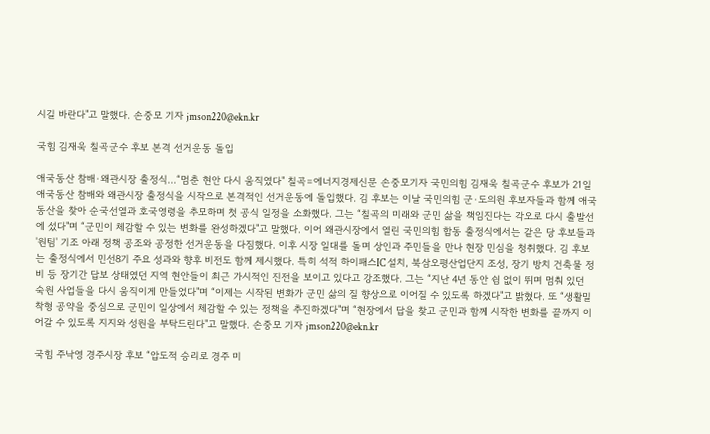시길 바란다"고 말했다. 손중모 기자 jmson220@ekn.kr

국힘 김재욱 칠곡군수 후보 본격 선거운동 돌입

애국동산 참배·왜관시장 출정식…“멈춘 현안 다시 움직였다" 칠곡=에너지경제신문 손중모기자 국민의힘 김재욱 칠곡군수 후보가 21일 애국동산 참배와 왜관시장 출정식을 시작으로 본격적인 선거운동에 돌입했다. 김 후보는 이날 국민의힘 군·도의원 후보자들과 함께 애국동산을 찾아 순국선열과 호국영령을 추모하며 첫 공식 일정을 소화했다. 그는 “칠곡의 미래와 군민 삶을 책임진다는 각오로 다시 출발선에 섰다"며 “군민이 체감할 수 있는 변화를 완성하겠다"고 말했다. 이어 왜관시장에서 열린 국민의힘 합동 출정식에서는 같은 당 후보들과 '원팀' 기조 아래 정책 공조와 공정한 선거운동을 다짐했다. 이후 시장 일대를 돌며 상인과 주민들을 만나 현장 민심을 청취했다. 김 후보는 출정식에서 민선8기 주요 성과와 향후 비전도 함께 제시했다. 특히 석적 하이패스IC 설치, 북삼오평산업단지 조성, 장기 방치 건축물 정비 등 장기간 답보 상태였던 지역 현안들이 최근 가시적인 진전을 보이고 있다고 강조했다. 그는 “지난 4년 동안 쉼 없이 뛰며 멈춰 있던 숙원 사업들을 다시 움직이게 만들었다"며 “이제는 시작된 변화가 군민 삶의 질 향상으로 이어질 수 있도록 하겠다"고 밝혔다. 또 “생활밀착형 공약을 중심으로 군민이 일상에서 체감할 수 있는 정책을 추진하겠다"며 “현장에서 답을 찾고 군민과 함께 시작한 변화를 끝까지 이어갈 수 있도록 지지와 성원을 부탁드린다"고 말했다. 손중모 기자 jmson220@ekn.kr

국힘 주낙영 경주시장 후보 “압도적 승리로 경주 미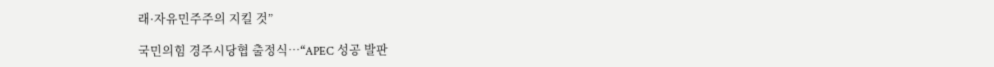래·자유민주주의 지킬 것”

국민의힘 경주시당협 출정식…“APEC 성공 발판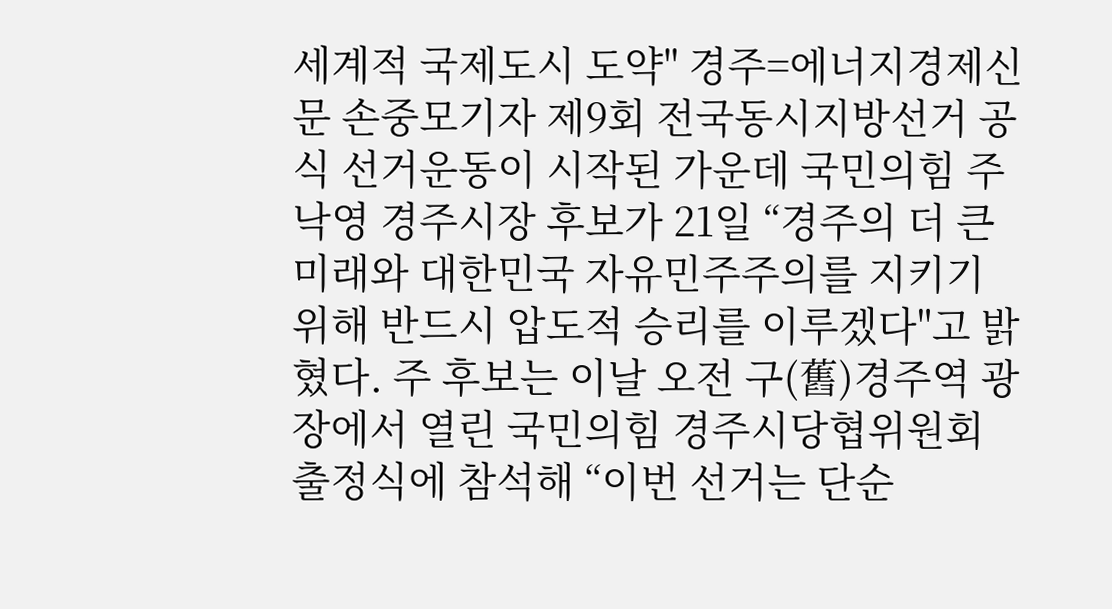세계적 국제도시 도약" 경주=에너지경제신문 손중모기자 제9회 전국동시지방선거 공식 선거운동이 시작된 가운데 국민의힘 주낙영 경주시장 후보가 21일 “경주의 더 큰 미래와 대한민국 자유민주주의를 지키기 위해 반드시 압도적 승리를 이루겠다"고 밝혔다. 주 후보는 이날 오전 구(舊)경주역 광장에서 열린 국민의힘 경주시당협위원회 출정식에 참석해 “이번 선거는 단순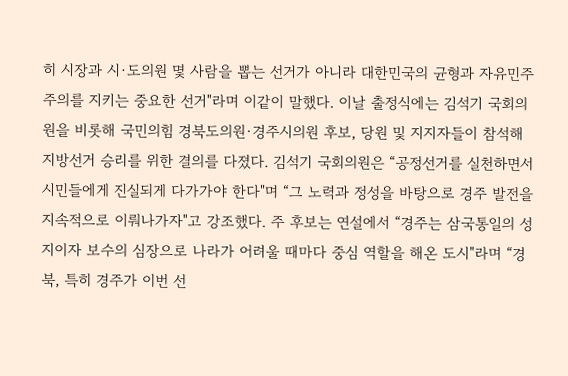히 시장과 시·도의원 몇 사람을 뽑는 선거가 아니라 대한민국의 균형과 자유민주주의를 지키는 중요한 선거"라며 이같이 말했다. 이날 출정식에는 김석기 국회의원을 비롯해 국민의힘 경북도의원·경주시의원 후보, 당원 및 지지자들이 참석해 지방선거 승리를 위한 결의를 다졌다. 김석기 국회의원은 “공정선거를 실천하면서 시민들에게 진실되게 다가가야 한다"며 “그 노력과 정성을 바탕으로 경주 발전을 지속적으로 이뤄나가자"고 강조했다. 주 후보는 연설에서 “경주는 삼국통일의 성지이자 보수의 심장으로 나라가 어려울 때마다 중심 역할을 해온 도시"라며 “경북, 특히 경주가 이번 선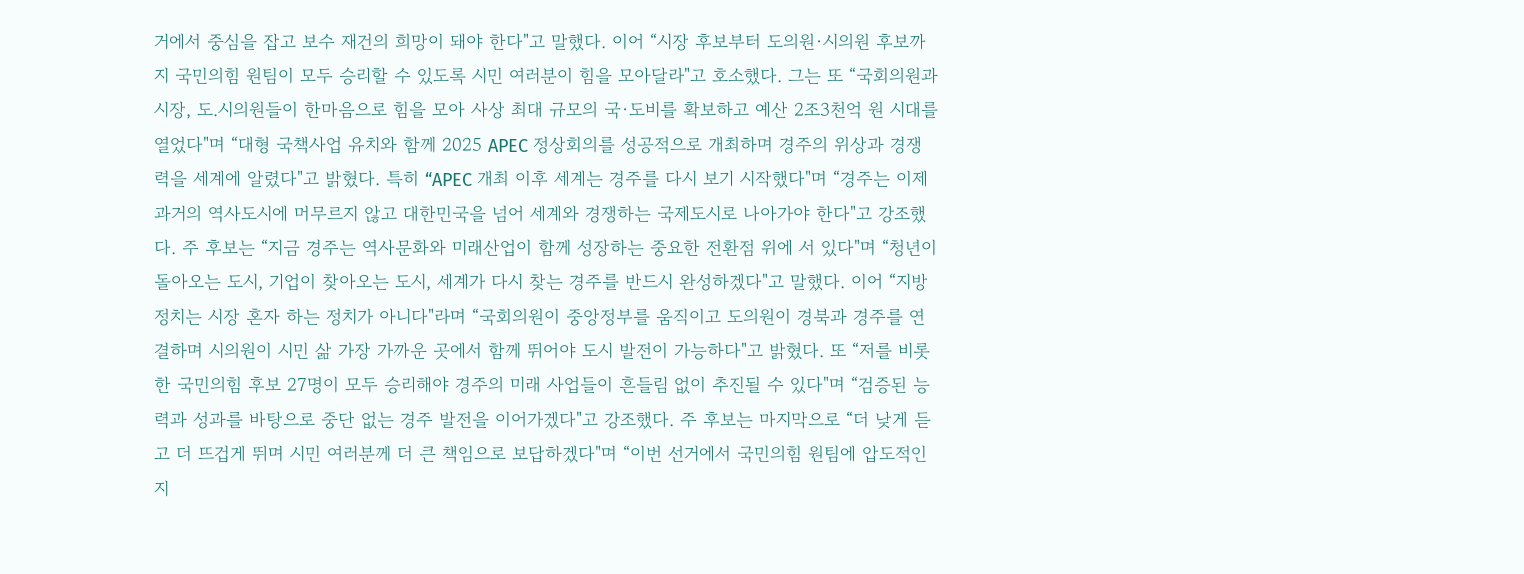거에서 중심을 잡고 보수 재건의 희망이 돼야 한다"고 말했다. 이어 “시장 후보부터 도의원·시의원 후보까지 국민의힘 원팀이 모두 승리할 수 있도록 시민 여러분이 힘을 모아달라"고 호소했다. 그는 또 “국회의원과 시장, 도.시의원들이 한마음으로 힘을 모아 사상 최대 규모의 국·도비를 확보하고 예산 2조3천억 원 시대를 열었다"며 “대형 국책사업 유치와 함께 2025 APEC 정상회의를 성공적으로 개최하며 경주의 위상과 경쟁력을 세계에 알렸다"고 밝혔다. 특히 “APEC 개최 이후 세계는 경주를 다시 보기 시작했다"며 “경주는 이제 과거의 역사도시에 머무르지 않고 대한민국을 넘어 세계와 경쟁하는 국제도시로 나아가야 한다"고 강조했다. 주 후보는 “지금 경주는 역사문화와 미래산업이 함께 성장하는 중요한 전환점 위에 서 있다"며 “청년이 돌아오는 도시, 기업이 찾아오는 도시, 세계가 다시 찾는 경주를 반드시 완성하겠다"고 말했다. 이어 “지방정치는 시장 혼자 하는 정치가 아니다"라며 “국회의원이 중앙정부를 움직이고 도의원이 경북과 경주를 연결하며 시의원이 시민 삶 가장 가까운 곳에서 함께 뛰어야 도시 발전이 가능하다"고 밝혔다. 또 “저를 비롯한 국민의힘 후보 27명이 모두 승리해야 경주의 미래 사업들이 흔들림 없이 추진될 수 있다"며 “검증된 능력과 성과를 바탕으로 중단 없는 경주 발전을 이어가겠다"고 강조했다. 주 후보는 마지막으로 “더 낮게 듣고 더 뜨겁게 뛰며 시민 여러분께 더 큰 책임으로 보답하겠다"며 “이번 선거에서 국민의힘 원팀에 압도적인 지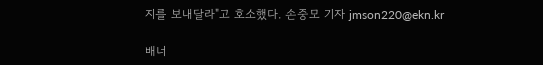지를 보내달라"고 호소했다. 손중모 기자 jmson220@ekn.kr

배너